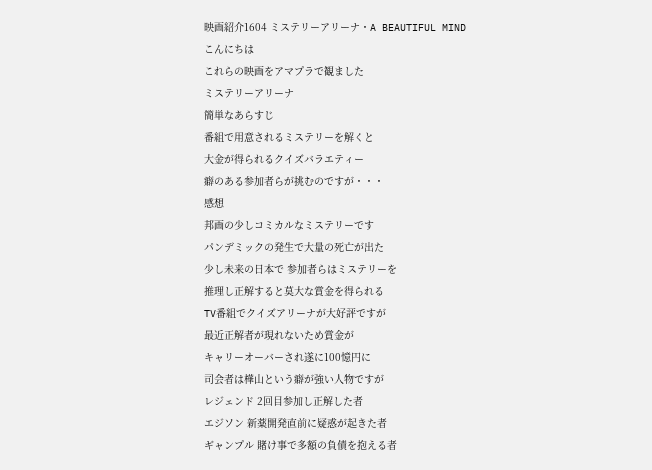映画紹介1604 ミステリーアリーナ・A BEAUTIFUL MIND
こんにちは
これらの映画をアマプラで観ました
ミステリーアリーナ
簡単なあらすじ
番組で用意されるミステリーを解くと
大金が得られるクイズバラエティー
癖のある参加者らが挑むのですが・・・
感想
邦画の少しコミカルなミステリーです
パンデミックの発生で大量の死亡が出た
少し未来の日本で 参加者らはミステリーを
推理し正解すると莫大な賞金を得られる
TV番組でクイズアリーナが大好評ですが
最近正解者が現れないため賞金が
キャリーオーバーされ遂に100憶円に
司会者は樺山という癖が強い人物ですが
レジェンド 2回目参加し正解した者
エジソン 新薬開発直前に疑惑が起きた者
ギャンプル 賭け事で多額の負債を抱える者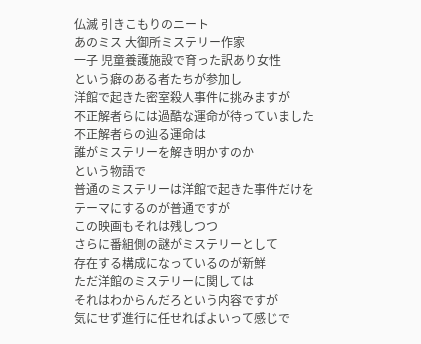仏滅 引きこもりのニート
あのミス 大御所ミステリー作家
一子 児童養護施設で育った訳あり女性
という癖のある者たちが参加し
洋館で起きた密室殺人事件に挑みますが
不正解者らには過酷な運命が待っていました
不正解者らの辿る運命は
誰がミステリーを解き明かすのか
という物語で
普通のミステリーは洋館で起きた事件だけを
テーマにするのが普通ですが
この映画もそれは残しつつ
さらに番組側の謎がミステリーとして
存在する構成になっているのが新鮮
ただ洋館のミステリーに関しては
それはわからんだろという内容ですが
気にせず進行に任せればよいって感じで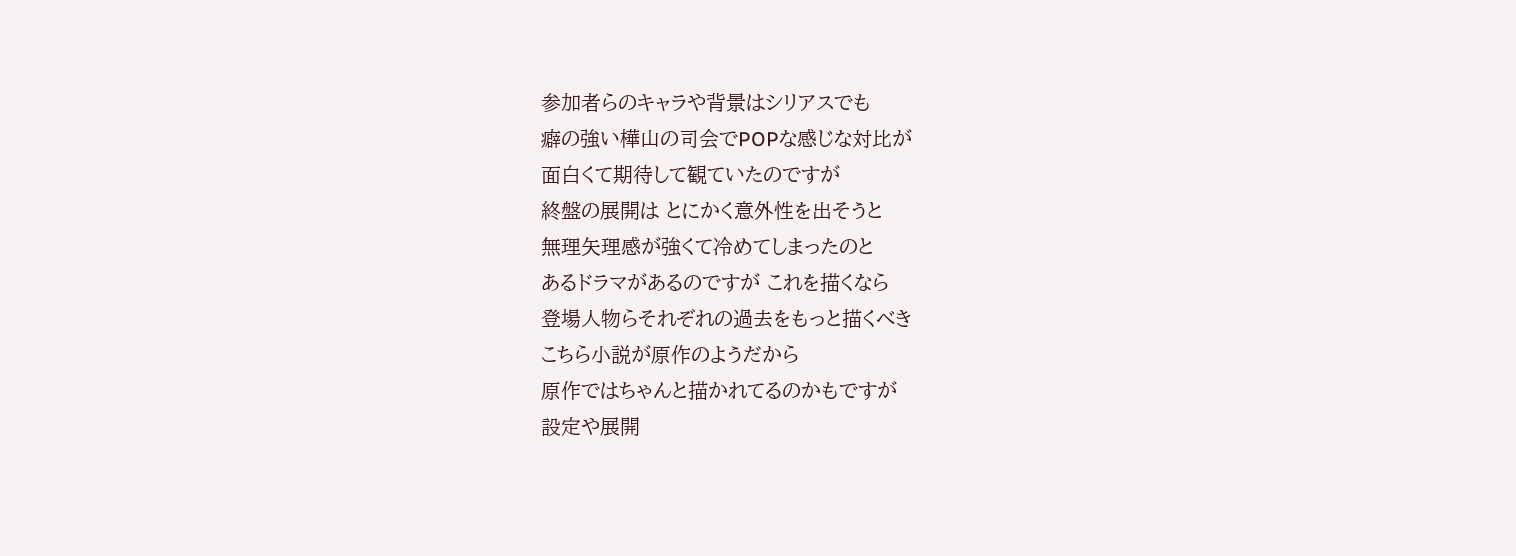参加者らのキャラや背景はシリアスでも
癖の強い樺山の司会でPOPな感じな対比が
面白くて期待して観ていたのですが
終盤の展開は とにかく意外性を出そうと
無理矢理感が強くて冷めてしまったのと
あるドラマがあるのですが これを描くなら
登場人物らそれぞれの過去をもっと描くべき
こちら小説が原作のようだから
原作ではちゃんと描かれてるのかもですが
設定や展開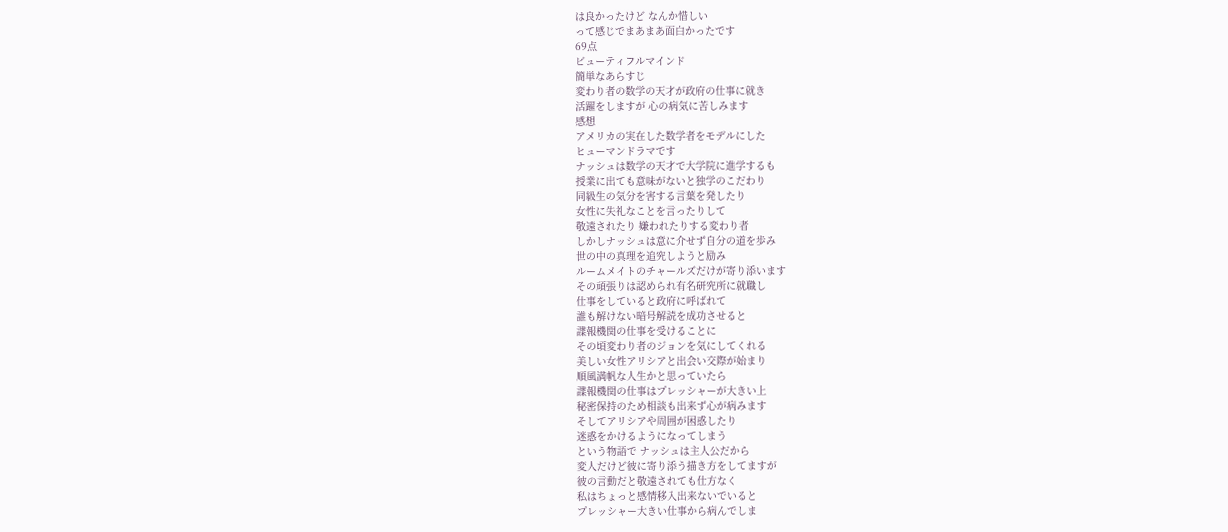は良かったけど なんか惜しい
って感じでまあまあ面白かったです
69点
ビューティフルマインド
簡単なあらすじ
変わり者の数学の天才が政府の仕事に就き
活躍をしますが 心の病気に苦しみます
感想
アメリカの実在した数学者をモデルにした
ヒューマンドラマです
ナッシュは数学の天才で大学院に進学するも
授業に出ても意味がないと独学のこだわり
同級生の気分を害する言葉を発したり
女性に失礼なことを言ったりして
敬遠されたり 嫌われたりする変わり者
しかしナッシュは意に介せず自分の道を歩み
世の中の真理を追究しようと励み
ルームメイトのチャールズだけが寄り添います
その頑張りは認められ有名研究所に就職し
仕事をしていると政府に呼ばれて
誰も解けない暗号解読を成功させると
諜報機関の仕事を受けることに
その頃変わり者のジョンを気にしてくれる
美しい女性アリシアと出会い交際が始まり
順風満帆な人生かと思っていたら
諜報機関の仕事はプレッシャーが大きい上
秘密保持のため相談も出来ず心が病みます
そしてアリシアや周囲が困惑したり
迷惑をかけるようになってしまう
という物語で ナッシュは主人公だから
変人だけど彼に寄り添う描き方をしてますが
彼の言動だと敬遠されても仕方なく
私はちょっと感情移入出来ないでいると
プレッシャー大きい仕事から病んでしま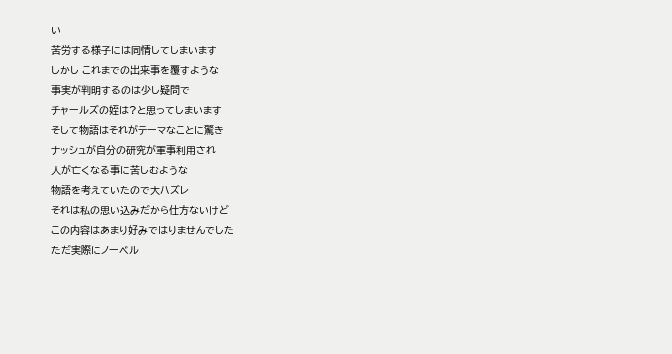い
苦労する様子には同情してしまいます
しかし これまでの出来事を覆すような
事実が判明するのは少し疑問で
チャールズの姪は?と思ってしまいます
そして物語はそれがテーマなことに驚き
ナッシュが自分の研究が軍事利用され
人が亡くなる事に苦しむような
物語を考えていたので大ハズレ
それは私の思い込みだから仕方ないけど
この内容はあまり好みではりませんでした
ただ実際にノーベル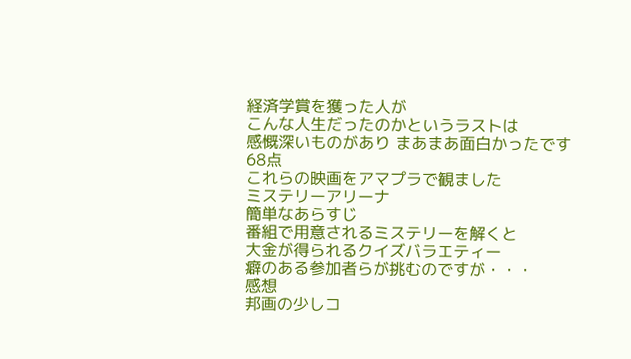経済学賞を獲った人が
こんな人生だったのかというラストは
感慨深いものがあり まあまあ面白かったです
68点
これらの映画をアマプラで観ました
ミステリーアリーナ
簡単なあらすじ
番組で用意されるミステリーを解くと
大金が得られるクイズバラエティー
癖のある参加者らが挑むのですが・・・
感想
邦画の少しコ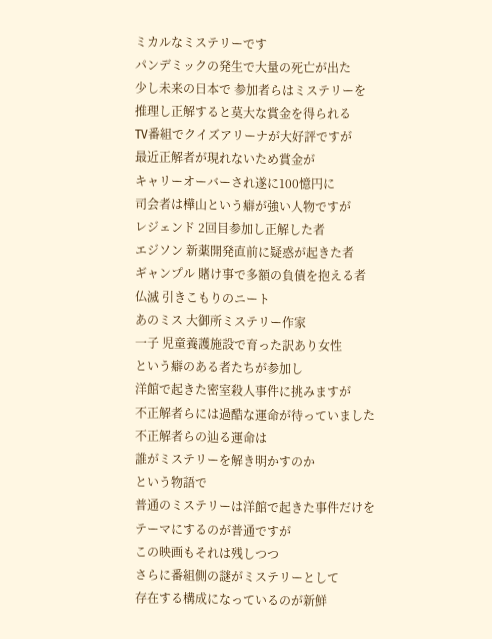ミカルなミステリーです
パンデミックの発生で大量の死亡が出た
少し未来の日本で 参加者らはミステリーを
推理し正解すると莫大な賞金を得られる
TV番組でクイズアリーナが大好評ですが
最近正解者が現れないため賞金が
キャリーオーバーされ遂に100憶円に
司会者は樺山という癖が強い人物ですが
レジェンド 2回目参加し正解した者
エジソン 新薬開発直前に疑惑が起きた者
ギャンプル 賭け事で多額の負債を抱える者
仏滅 引きこもりのニート
あのミス 大御所ミステリー作家
一子 児童養護施設で育った訳あり女性
という癖のある者たちが参加し
洋館で起きた密室殺人事件に挑みますが
不正解者らには過酷な運命が待っていました
不正解者らの辿る運命は
誰がミステリーを解き明かすのか
という物語で
普通のミステリーは洋館で起きた事件だけを
テーマにするのが普通ですが
この映画もそれは残しつつ
さらに番組側の謎がミステリーとして
存在する構成になっているのが新鮮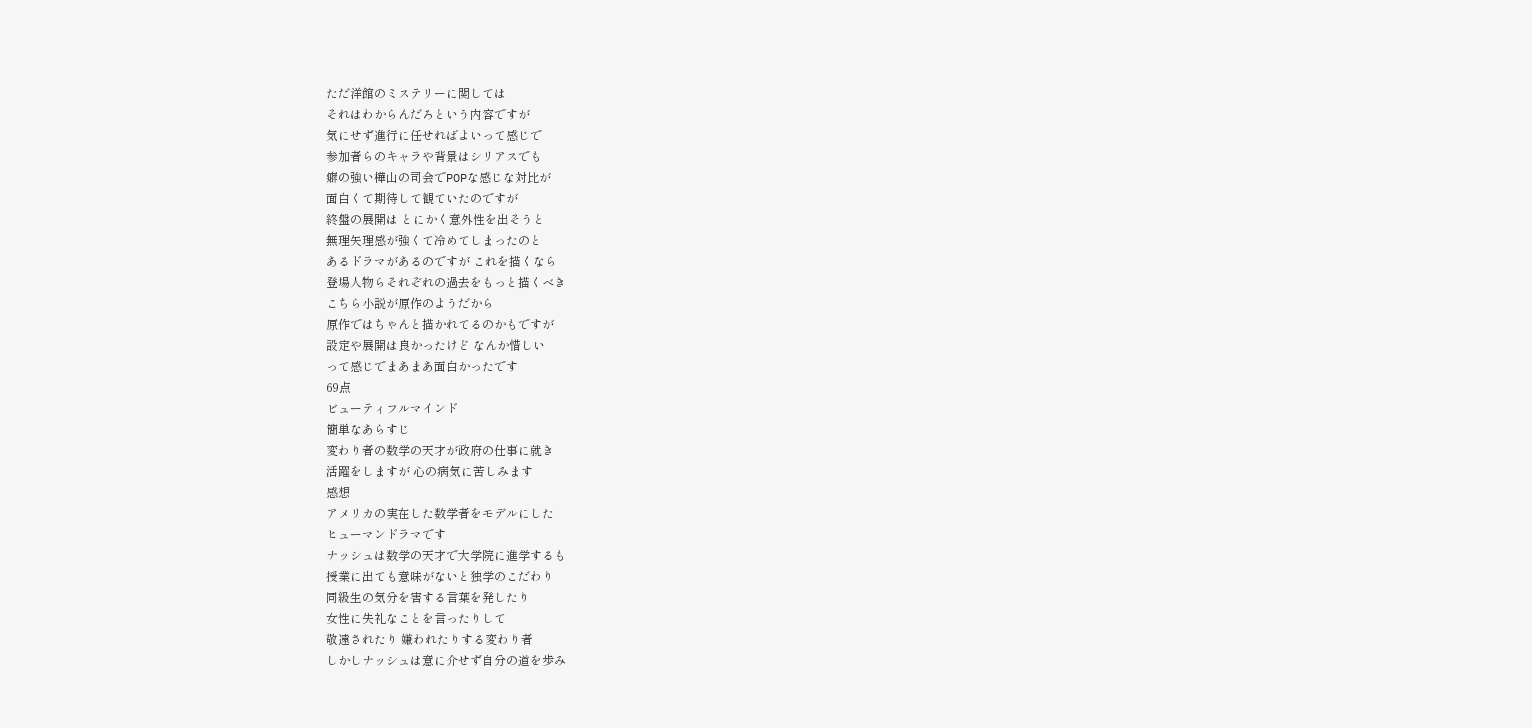ただ洋館のミステリーに関しては
それはわからんだろという内容ですが
気にせず進行に任せればよいって感じで
参加者らのキャラや背景はシリアスでも
癖の強い樺山の司会でPOPな感じな対比が
面白くて期待して観ていたのですが
終盤の展開は とにかく意外性を出そうと
無理矢理感が強くて冷めてしまったのと
あるドラマがあるのですが これを描くなら
登場人物らそれぞれの過去をもっと描くべき
こちら小説が原作のようだから
原作ではちゃんと描かれてるのかもですが
設定や展開は良かったけど なんか惜しい
って感じでまあまあ面白かったです
69点
ビューティフルマインド
簡単なあらすじ
変わり者の数学の天才が政府の仕事に就き
活躍をしますが 心の病気に苦しみます
感想
アメリカの実在した数学者をモデルにした
ヒューマンドラマです
ナッシュは数学の天才で大学院に進学するも
授業に出ても意味がないと独学のこだわり
同級生の気分を害する言葉を発したり
女性に失礼なことを言ったりして
敬遠されたり 嫌われたりする変わり者
しかしナッシュは意に介せず自分の道を歩み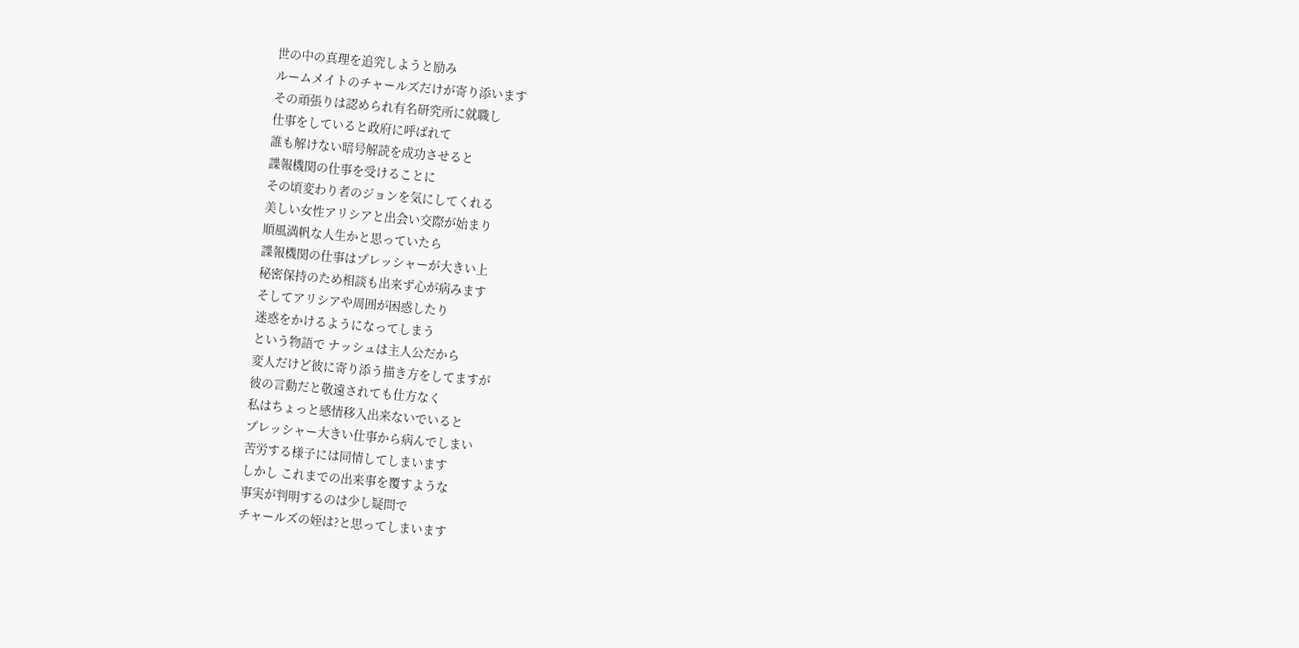世の中の真理を追究しようと励み
ルームメイトのチャールズだけが寄り添います
その頑張りは認められ有名研究所に就職し
仕事をしていると政府に呼ばれて
誰も解けない暗号解読を成功させると
諜報機関の仕事を受けることに
その頃変わり者のジョンを気にしてくれる
美しい女性アリシアと出会い交際が始まり
順風満帆な人生かと思っていたら
諜報機関の仕事はプレッシャーが大きい上
秘密保持のため相談も出来ず心が病みます
そしてアリシアや周囲が困惑したり
迷惑をかけるようになってしまう
という物語で ナッシュは主人公だから
変人だけど彼に寄り添う描き方をしてますが
彼の言動だと敬遠されても仕方なく
私はちょっと感情移入出来ないでいると
プレッシャー大きい仕事から病んでしまい
苦労する様子には同情してしまいます
しかし これまでの出来事を覆すような
事実が判明するのは少し疑問で
チャールズの姪は?と思ってしまいます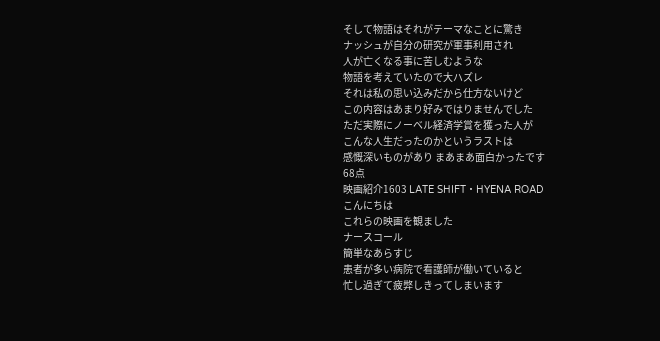そして物語はそれがテーマなことに驚き
ナッシュが自分の研究が軍事利用され
人が亡くなる事に苦しむような
物語を考えていたので大ハズレ
それは私の思い込みだから仕方ないけど
この内容はあまり好みではりませんでした
ただ実際にノーベル経済学賞を獲った人が
こんな人生だったのかというラストは
感慨深いものがあり まあまあ面白かったです
68点
映画紹介1603 LATE SHIFT・HYENA ROAD
こんにちは
これらの映画を観ました
ナースコール
簡単なあらすじ
患者が多い病院で看護師が働いていると
忙し過ぎて疲弊しきってしまいます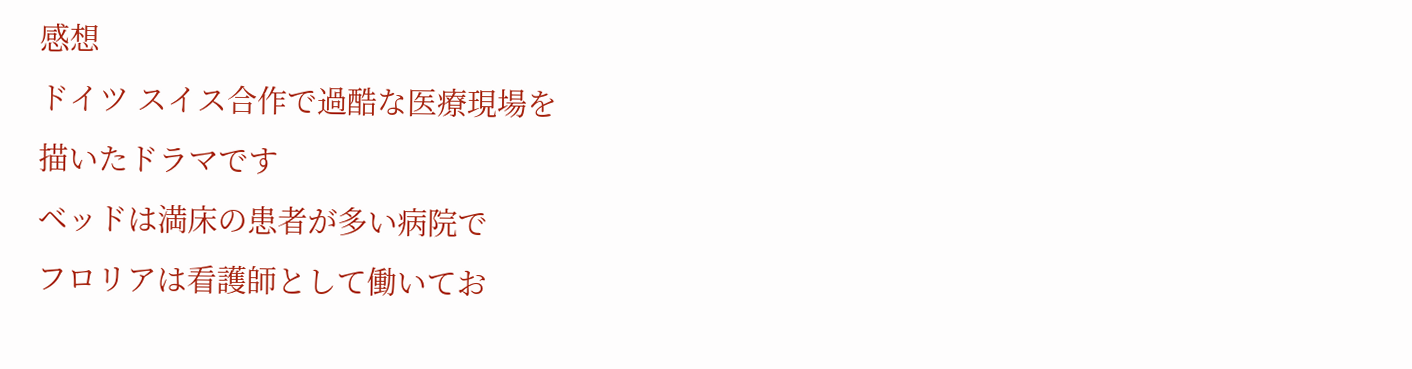感想
ドイツ スイス合作で過酷な医療現場を
描いたドラマです
ベッドは満床の患者が多い病院で
フロリアは看護師として働いてお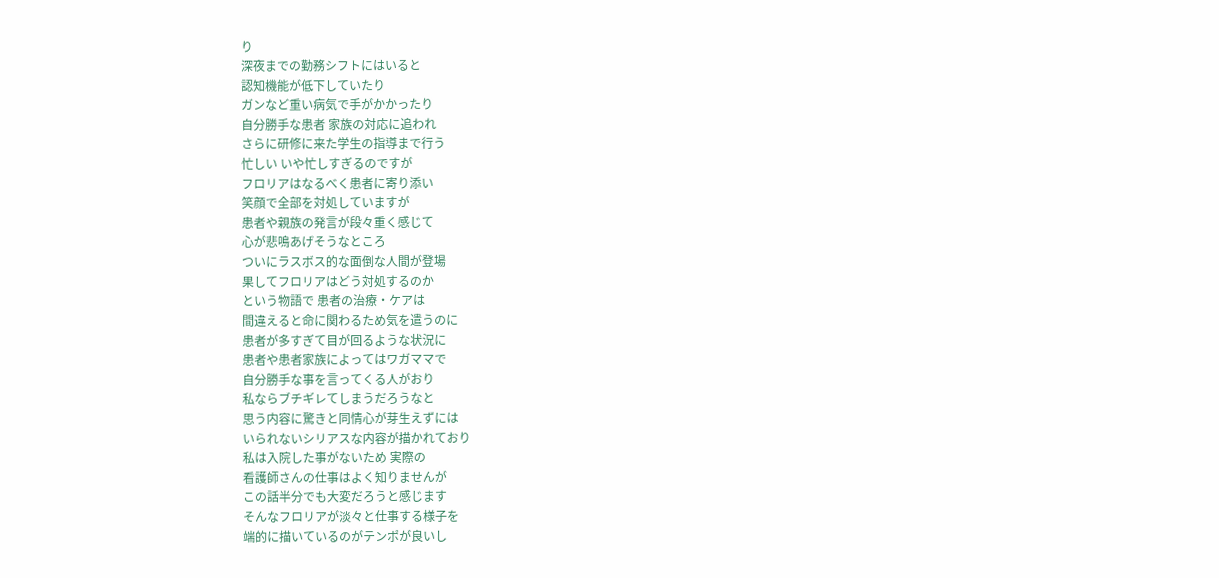り
深夜までの勤務シフトにはいると
認知機能が低下していたり
ガンなど重い病気で手がかかったり
自分勝手な患者 家族の対応に追われ
さらに研修に来た学生の指導まで行う
忙しい いや忙しすぎるのですが
フロリアはなるべく患者に寄り添い
笑顔で全部を対処していますが
患者や親族の発言が段々重く感じて
心が悲鳴あげそうなところ
ついにラスボス的な面倒な人間が登場
果してフロリアはどう対処するのか
という物語で 患者の治療・ケアは
間違えると命に関わるため気を遣うのに
患者が多すぎて目が回るような状況に
患者や患者家族によってはワガママで
自分勝手な事を言ってくる人がおり
私ならブチギレてしまうだろうなと
思う内容に驚きと同情心が芽生えずには
いられないシリアスな内容が描かれており
私は入院した事がないため 実際の
看護師さんの仕事はよく知りませんが
この話半分でも大変だろうと感じます
そんなフロリアが淡々と仕事する様子を
端的に描いているのがテンポが良いし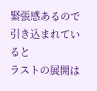緊張感あるので引き込まれていると
ラストの展開は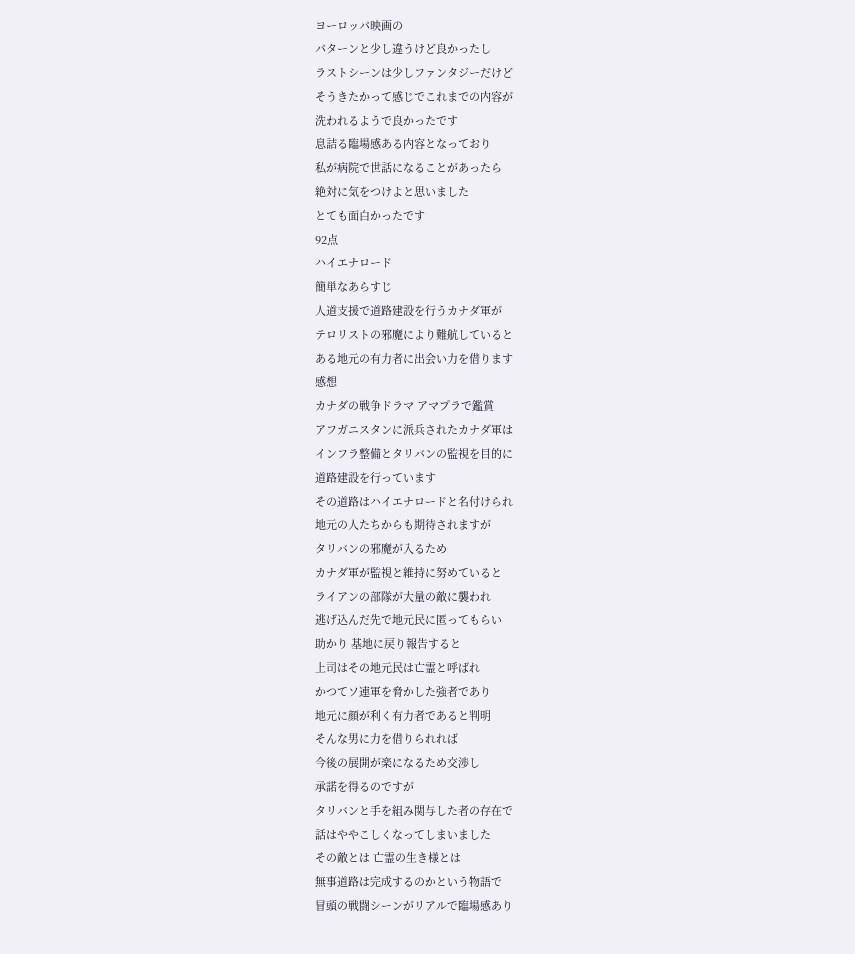ヨーロッパ映画の
パターンと少し違うけど良かったし
ラストシーンは少しファンタジーだけど
そうきたかって感じでこれまでの内容が
洗われるようで良かったです
息詰る臨場感ある内容となっており
私が病院で世話になることがあったら
絶対に気をつけよと思いました
とても面白かったです
92点
ハイエナロード
簡単なあらすじ
人道支援で道路建設を行うカナダ軍が
テロリストの邪魔により難航していると
ある地元の有力者に出会い力を借ります
感想
カナダの戦争ドラマ アマプラで鑑賞
アフガニスタンに派兵されたカナダ軍は
インフラ整備とタリバンの監視を目的に
道路建設を行っています
その道路はハイエナロードと名付けられ
地元の人たちからも期待されますが
タリバンの邪魔が入るため
カナダ軍が監視と維持に努めていると
ライアンの部隊が大量の敵に襲われ
逃げ込んだ先で地元民に匿ってもらい
助かり 基地に戻り報告すると
上司はその地元民は亡霊と呼ばれ
かつてソ連軍を脅かした強者であり
地元に顔が利く有力者であると判明
そんな男に力を借りられれば
今後の展開が楽になるため交渉し
承諾を得るのですが
タリバンと手を組み関与した者の存在で
話はややこしくなってしまいました
その敵とは 亡霊の生き様とは
無事道路は完成するのかという物語で
冒頭の戦闘シーンがリアルで臨場感あり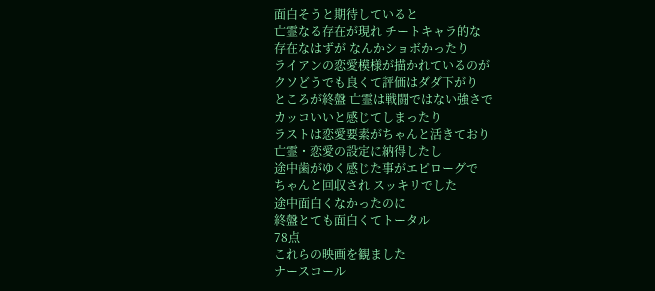面白そうと期待していると
亡霊なる存在が現れ チートキャラ的な
存在なはずが なんかショボかったり
ライアンの恋愛模様が描かれているのが
クソどうでも良くて評価はダダ下がり
ところが終盤 亡霊は戦闘ではない強さで
カッコいいと感じてしまったり
ラストは恋愛要素がちゃんと活きており
亡霊・恋愛の設定に納得したし
途中歯がゆく感じた事がエピローグで
ちゃんと回収され スッキリでした
途中面白くなかったのに
終盤とても面白くてトータル
78点
これらの映画を観ました
ナースコール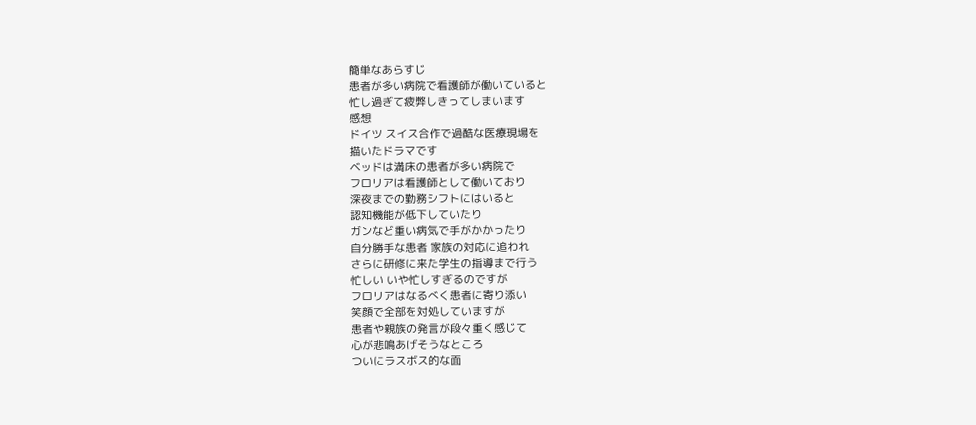簡単なあらすじ
患者が多い病院で看護師が働いていると
忙し過ぎて疲弊しきってしまいます
感想
ドイツ スイス合作で過酷な医療現場を
描いたドラマです
ベッドは満床の患者が多い病院で
フロリアは看護師として働いており
深夜までの勤務シフトにはいると
認知機能が低下していたり
ガンなど重い病気で手がかかったり
自分勝手な患者 家族の対応に追われ
さらに研修に来た学生の指導まで行う
忙しい いや忙しすぎるのですが
フロリアはなるべく患者に寄り添い
笑顔で全部を対処していますが
患者や親族の発言が段々重く感じて
心が悲鳴あげそうなところ
ついにラスボス的な面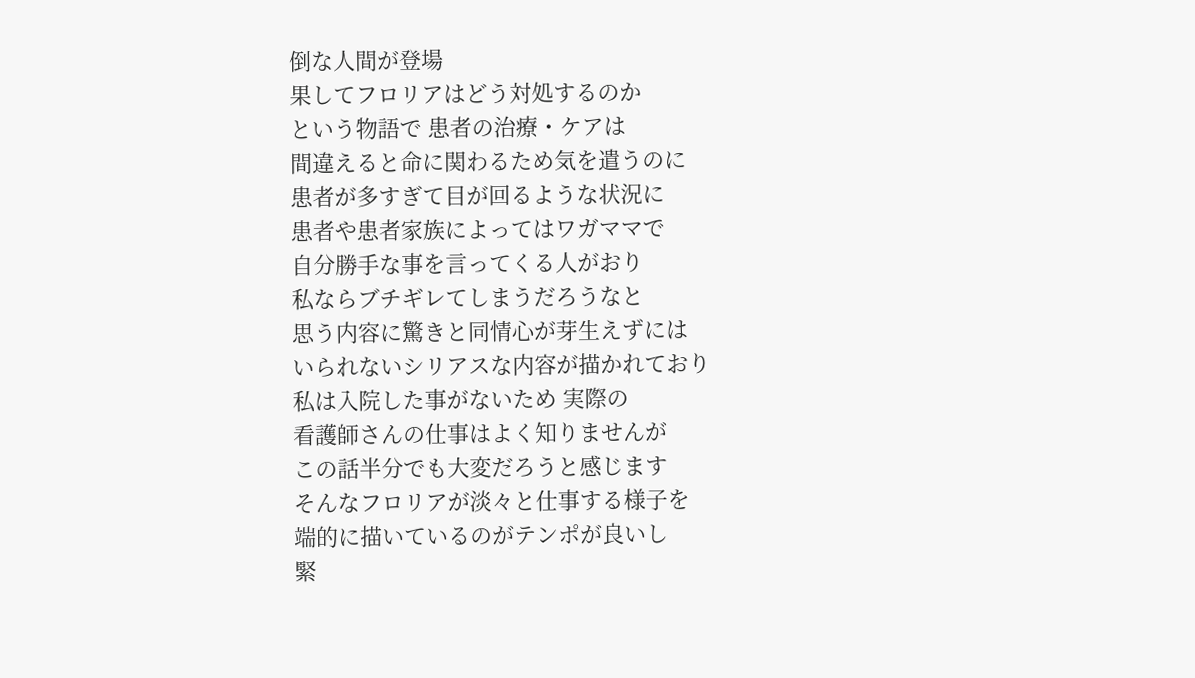倒な人間が登場
果してフロリアはどう対処するのか
という物語で 患者の治療・ケアは
間違えると命に関わるため気を遣うのに
患者が多すぎて目が回るような状況に
患者や患者家族によってはワガママで
自分勝手な事を言ってくる人がおり
私ならブチギレてしまうだろうなと
思う内容に驚きと同情心が芽生えずには
いられないシリアスな内容が描かれており
私は入院した事がないため 実際の
看護師さんの仕事はよく知りませんが
この話半分でも大変だろうと感じます
そんなフロリアが淡々と仕事する様子を
端的に描いているのがテンポが良いし
緊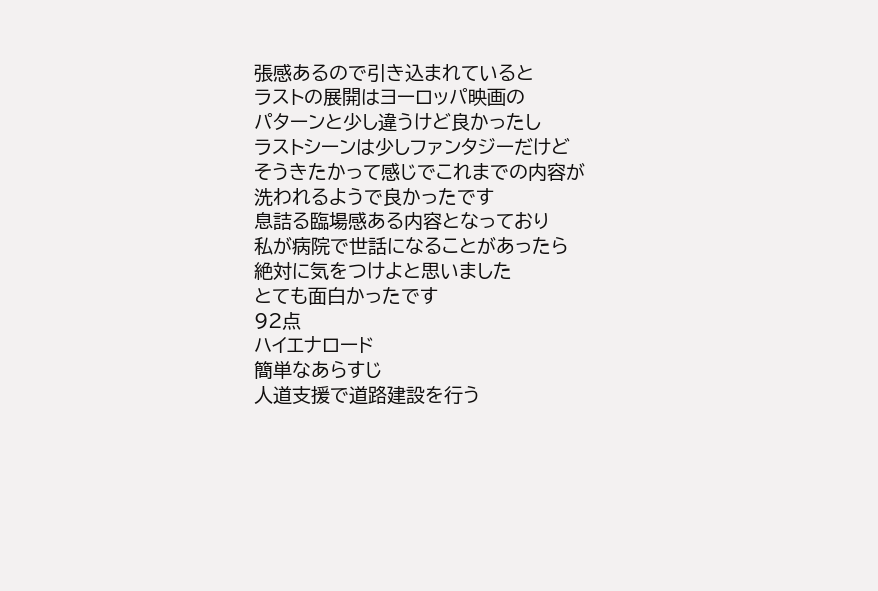張感あるので引き込まれていると
ラストの展開はヨーロッパ映画の
パターンと少し違うけど良かったし
ラストシーンは少しファンタジーだけど
そうきたかって感じでこれまでの内容が
洗われるようで良かったです
息詰る臨場感ある内容となっており
私が病院で世話になることがあったら
絶対に気をつけよと思いました
とても面白かったです
92点
ハイエナロード
簡単なあらすじ
人道支援で道路建設を行う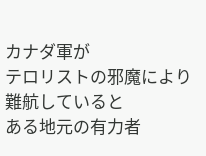カナダ軍が
テロリストの邪魔により難航していると
ある地元の有力者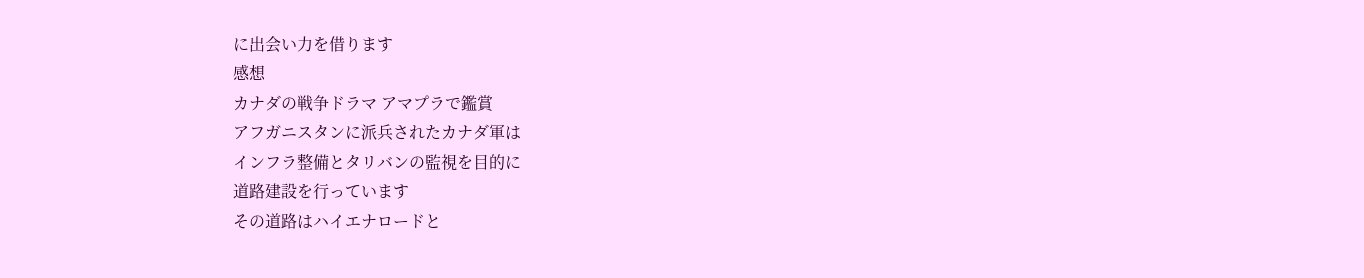に出会い力を借ります
感想
カナダの戦争ドラマ アマプラで鑑賞
アフガニスタンに派兵されたカナダ軍は
インフラ整備とタリバンの監視を目的に
道路建設を行っています
その道路はハイエナロードと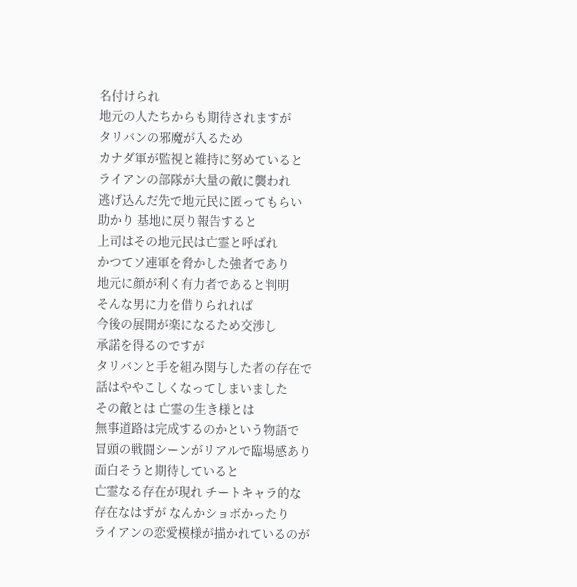名付けられ
地元の人たちからも期待されますが
タリバンの邪魔が入るため
カナダ軍が監視と維持に努めていると
ライアンの部隊が大量の敵に襲われ
逃げ込んだ先で地元民に匿ってもらい
助かり 基地に戻り報告すると
上司はその地元民は亡霊と呼ばれ
かつてソ連軍を脅かした強者であり
地元に顔が利く有力者であると判明
そんな男に力を借りられれば
今後の展開が楽になるため交渉し
承諾を得るのですが
タリバンと手を組み関与した者の存在で
話はややこしくなってしまいました
その敵とは 亡霊の生き様とは
無事道路は完成するのかという物語で
冒頭の戦闘シーンがリアルで臨場感あり
面白そうと期待していると
亡霊なる存在が現れ チートキャラ的な
存在なはずが なんかショボかったり
ライアンの恋愛模様が描かれているのが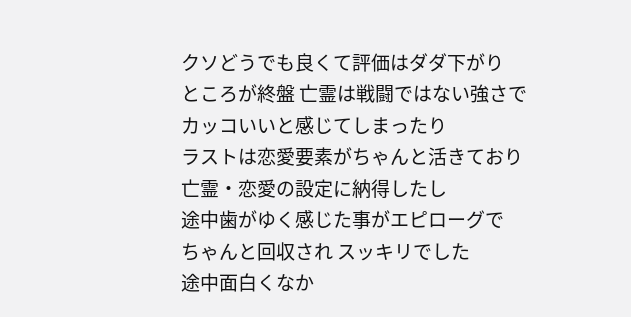クソどうでも良くて評価はダダ下がり
ところが終盤 亡霊は戦闘ではない強さで
カッコいいと感じてしまったり
ラストは恋愛要素がちゃんと活きており
亡霊・恋愛の設定に納得したし
途中歯がゆく感じた事がエピローグで
ちゃんと回収され スッキリでした
途中面白くなか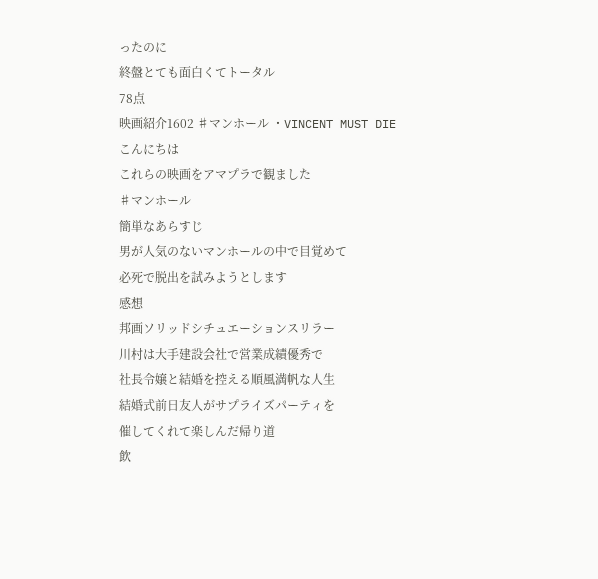ったのに
終盤とても面白くてトータル
78点
映画紹介1602 ♯マンホール ・VINCENT MUST DIE
こんにちは
これらの映画をアマプラで観ました
♯マンホール
簡単なあらすじ
男が人気のないマンホールの中で目覚めて
必死で脱出を試みようとします
感想
邦画ソリッドシチュエーションスリラー
川村は大手建設会社で営業成績優秀で
社長令嬢と結婚を控える順風満帆な人生
結婚式前日友人がサプライズパーティを
催してくれて楽しんだ帰り道
飲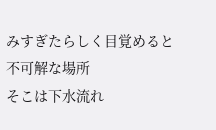みすぎたらしく目覚めると不可解な場所
そこは下水流れ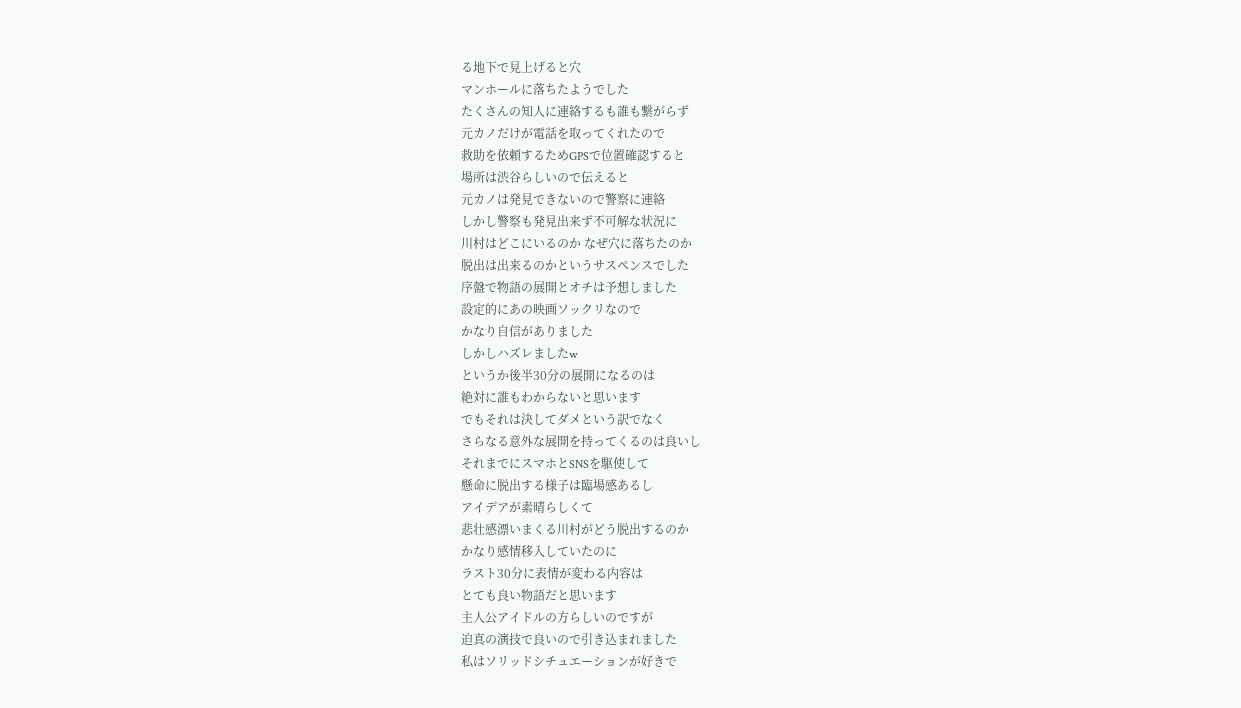る地下で見上げると穴
マンホールに落ちたようでした
たくさんの知人に連絡するも誰も繋がらず
元カノだけが電話を取ってくれたので
救助を依頼するためGPSで位置確認すると
場所は渋谷らしいので伝えると
元カノは発見できないので警察に連絡
しかし警察も発見出来ず不可解な状況に
川村はどこにいるのか なぜ穴に落ちたのか
脱出は出来るのかというサスペンスでした
序盤で物語の展開とオチは予想しました
設定的にあの映画ソックリなので
かなり自信がありました
しかしハズレましたw
というか後半30分の展開になるのは
絶対に誰もわからないと思います
でもそれは決してダメという訳でなく
さらなる意外な展開を持ってくるのは良いし
それまでにスマホとSNSを駆使して
懸命に脱出する様子は臨場感あるし
アイデアが素晴らしくて
悲壮感漂いまくる川村がどう脱出するのか
かなり感情移入していたのに
ラスト30分に表情が変わる内容は
とても良い物語だと思います
主人公アイドルの方らしいのですが
迫真の演技で良いので引き込まれました
私はソリッドシチュエーションが好きで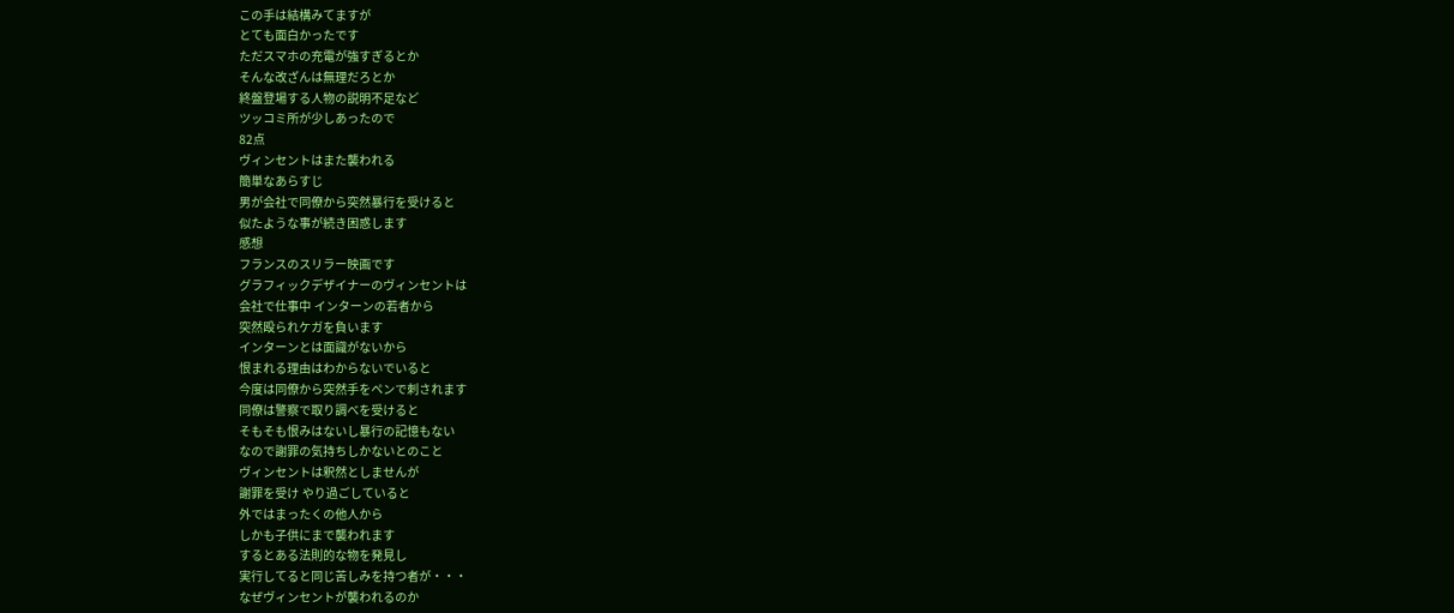この手は結構みてますが
とても面白かったです
ただスマホの充電が強すぎるとか
そんな改ざんは無理だろとか
終盤登場する人物の説明不足など
ツッコミ所が少しあったので
82点
ヴィンセントはまた襲われる
簡単なあらすじ
男が会社で同僚から突然暴行を受けると
似たような事が続き困惑します
感想
フランスのスリラー映画です
グラフィックデザイナーのヴィンセントは
会社で仕事中 インターンの若者から
突然殴られケガを負います
インターンとは面識がないから
恨まれる理由はわからないでいると
今度は同僚から突然手をペンで刺されます
同僚は警察で取り調べを受けると
そもそも恨みはないし暴行の記憶もない
なので謝罪の気持ちしかないとのこと
ヴィンセントは釈然としませんが
謝罪を受け やり過ごしていると
外ではまったくの他人から
しかも子供にまで襲われます
するとある法則的な物を発見し
実行してると同じ苦しみを持つ者が・・・
なぜヴィンセントが襲われるのか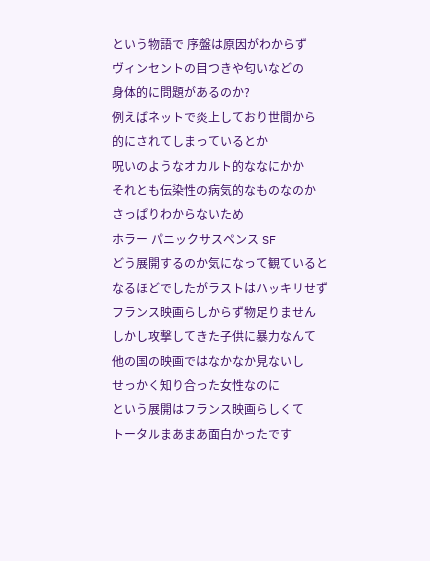という物語で 序盤は原因がわからず
ヴィンセントの目つきや匂いなどの
身体的に問題があるのか?
例えばネットで炎上しており世間から
的にされてしまっているとか
呪いのようなオカルト的ななにかか
それとも伝染性の病気的なものなのか
さっぱりわからないため
ホラー パニックサスペンス SF
どう展開するのか気になって観ていると
なるほどでしたがラストはハッキリせず
フランス映画らしからず物足りません
しかし攻撃してきた子供に暴力なんて
他の国の映画ではなかなか見ないし
せっかく知り合った女性なのに
という展開はフランス映画らしくて
トータルまあまあ面白かったです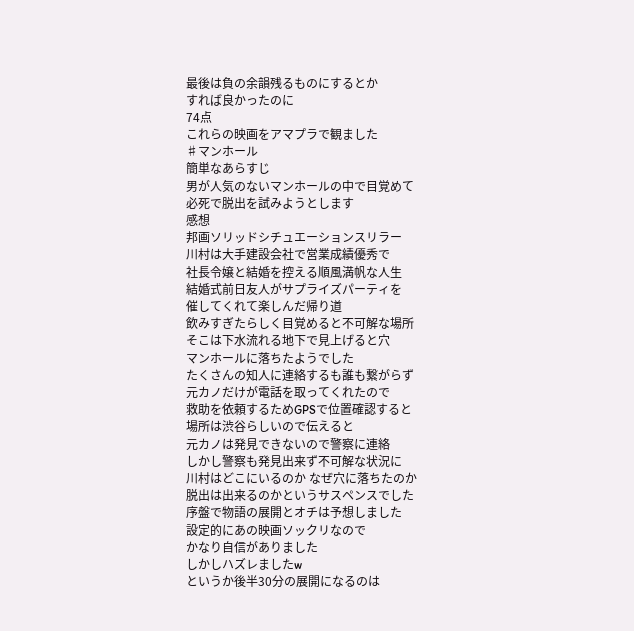最後は負の余韻残るものにするとか
すれば良かったのに
74点
これらの映画をアマプラで観ました
♯マンホール
簡単なあらすじ
男が人気のないマンホールの中で目覚めて
必死で脱出を試みようとします
感想
邦画ソリッドシチュエーションスリラー
川村は大手建設会社で営業成績優秀で
社長令嬢と結婚を控える順風満帆な人生
結婚式前日友人がサプライズパーティを
催してくれて楽しんだ帰り道
飲みすぎたらしく目覚めると不可解な場所
そこは下水流れる地下で見上げると穴
マンホールに落ちたようでした
たくさんの知人に連絡するも誰も繋がらず
元カノだけが電話を取ってくれたので
救助を依頼するためGPSで位置確認すると
場所は渋谷らしいので伝えると
元カノは発見できないので警察に連絡
しかし警察も発見出来ず不可解な状況に
川村はどこにいるのか なぜ穴に落ちたのか
脱出は出来るのかというサスペンスでした
序盤で物語の展開とオチは予想しました
設定的にあの映画ソックリなので
かなり自信がありました
しかしハズレましたw
というか後半30分の展開になるのは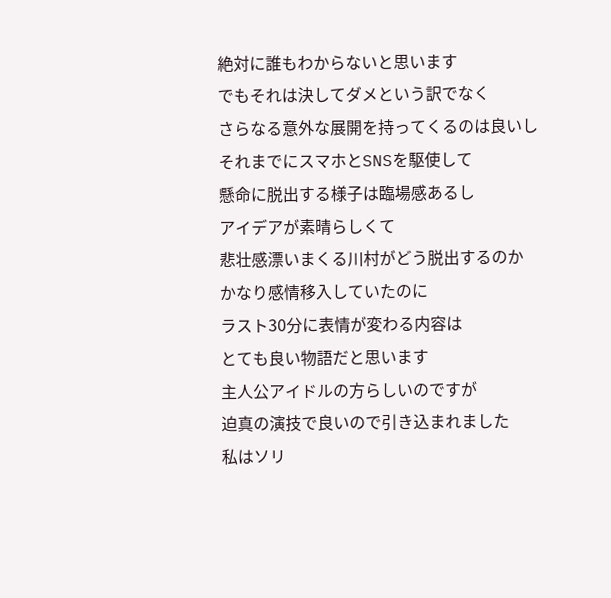絶対に誰もわからないと思います
でもそれは決してダメという訳でなく
さらなる意外な展開を持ってくるのは良いし
それまでにスマホとSNSを駆使して
懸命に脱出する様子は臨場感あるし
アイデアが素晴らしくて
悲壮感漂いまくる川村がどう脱出するのか
かなり感情移入していたのに
ラスト30分に表情が変わる内容は
とても良い物語だと思います
主人公アイドルの方らしいのですが
迫真の演技で良いので引き込まれました
私はソリ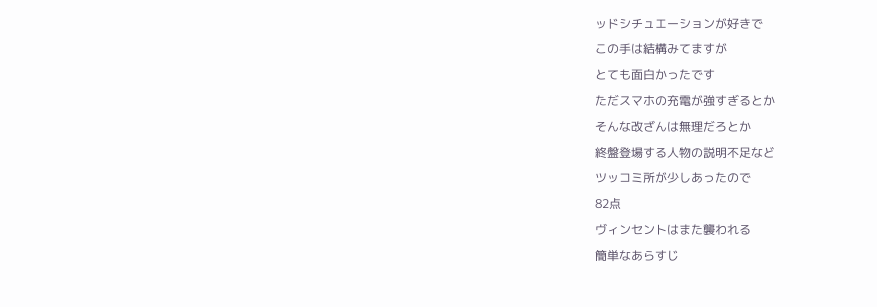ッドシチュエーションが好きで
この手は結構みてますが
とても面白かったです
ただスマホの充電が強すぎるとか
そんな改ざんは無理だろとか
終盤登場する人物の説明不足など
ツッコミ所が少しあったので
82点
ヴィンセントはまた襲われる
簡単なあらすじ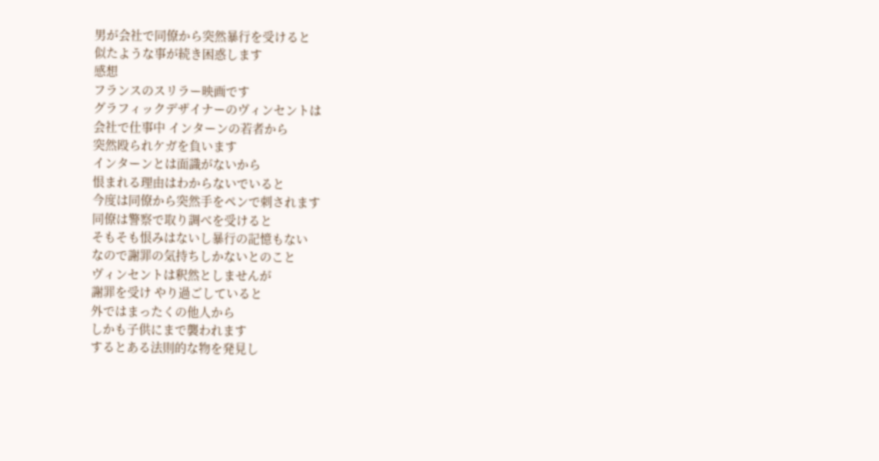男が会社で同僚から突然暴行を受けると
似たような事が続き困惑します
感想
フランスのスリラー映画です
グラフィックデザイナーのヴィンセントは
会社で仕事中 インターンの若者から
突然殴られケガを負います
インターンとは面識がないから
恨まれる理由はわからないでいると
今度は同僚から突然手をペンで刺されます
同僚は警察で取り調べを受けると
そもそも恨みはないし暴行の記憶もない
なので謝罪の気持ちしかないとのこと
ヴィンセントは釈然としませんが
謝罪を受け やり過ごしていると
外ではまったくの他人から
しかも子供にまで襲われます
するとある法則的な物を発見し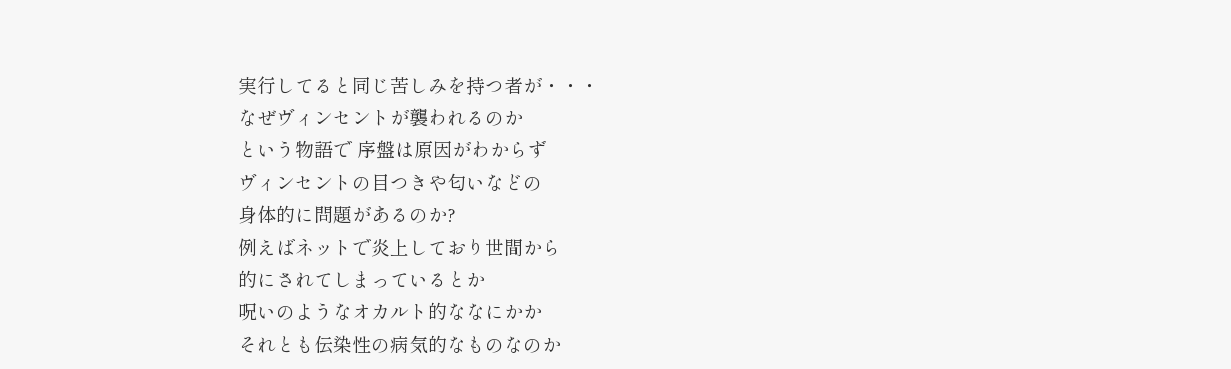実行してると同じ苦しみを持つ者が・・・
なぜヴィンセントが襲われるのか
という物語で 序盤は原因がわからず
ヴィンセントの目つきや匂いなどの
身体的に問題があるのか?
例えばネットで炎上しており世間から
的にされてしまっているとか
呪いのようなオカルト的ななにかか
それとも伝染性の病気的なものなのか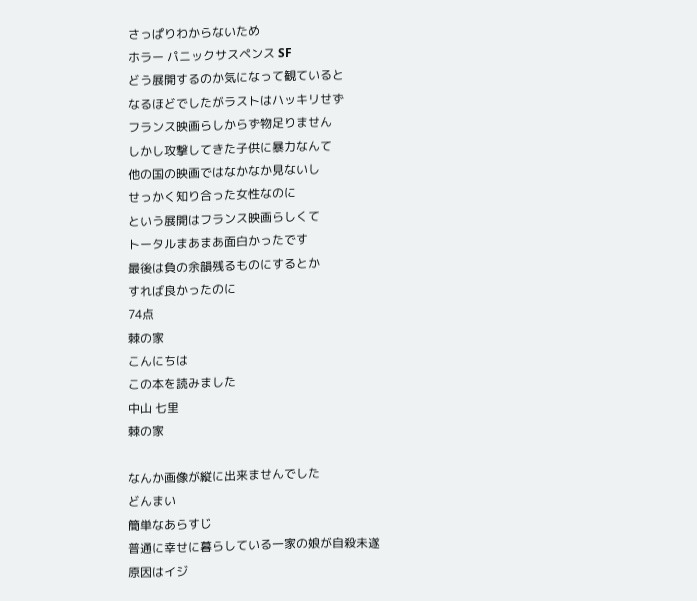さっぱりわからないため
ホラー パニックサスペンス SF
どう展開するのか気になって観ていると
なるほどでしたがラストはハッキリせず
フランス映画らしからず物足りません
しかし攻撃してきた子供に暴力なんて
他の国の映画ではなかなか見ないし
せっかく知り合った女性なのに
という展開はフランス映画らしくて
トータルまあまあ面白かったです
最後は負の余韻残るものにするとか
すれば良かったのに
74点
棘の家
こんにちは
この本を読みました
中山 七里
棘の家

なんか画像が縦に出来ませんでした
どんまい
簡単なあらすじ
普通に幸せに暮らしている一家の娘が自殺未遂
原因はイジ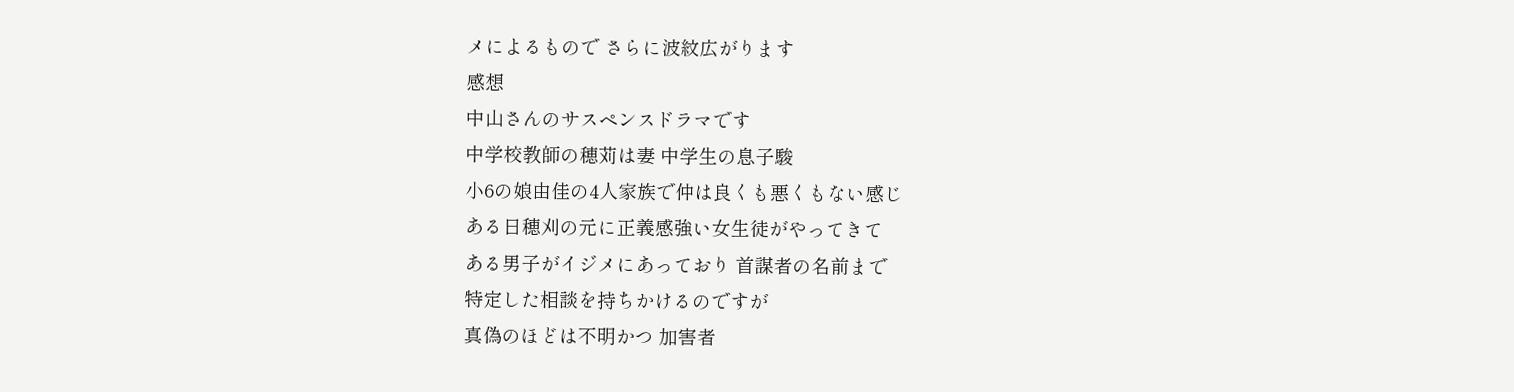メによるもので さらに波紋広がります
感想
中山さんのサスペンスドラマです
中学校教師の穂苅は妻 中学生の息子駿
小6の娘由佳の4人家族で仲は良くも悪くもない感じ
ある日穂刈の元に正義感強い女生徒がやってきて
ある男子がイジメにあっており 首謀者の名前まで
特定した相談を持ちかけるのですが
真偽のほどは不明かつ 加害者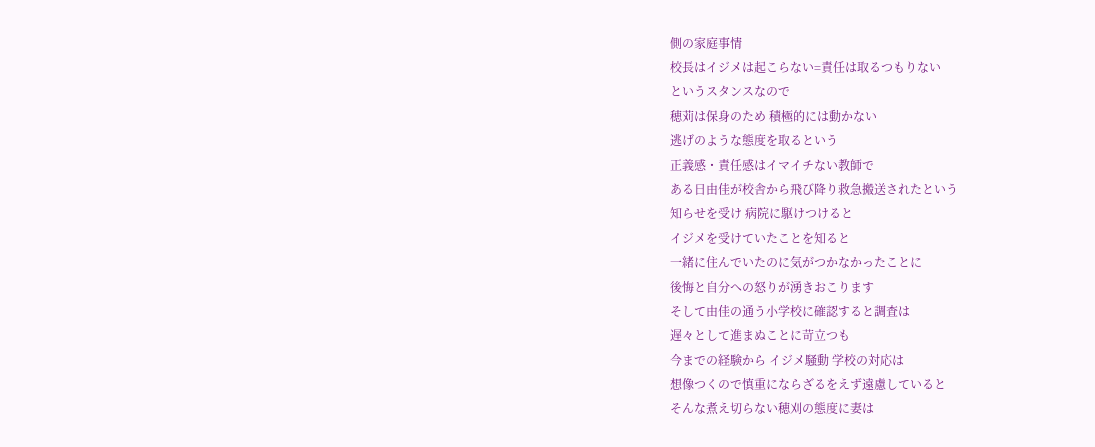側の家庭事情
校長はイジメは起こらない=責任は取るつもりない
というスタンスなので
穂苅は保身のため 積極的には動かない
逃げのような態度を取るという
正義感・責任感はイマイチない教師で
ある日由佳が校舎から飛び降り救急搬送されたという
知らせを受け 病院に駆けつけると
イジメを受けていたことを知ると
一緒に住んでいたのに気がつかなかったことに
後悔と自分への怒りが湧きおこります
そして由佳の通う小学校に確認すると調査は
遅々として進まぬことに苛立つも
今までの経験から イジメ騒動 学校の対応は
想像つくので慎重にならざるをえず遠慮していると
そんな煮え切らない穂刈の態度に妻は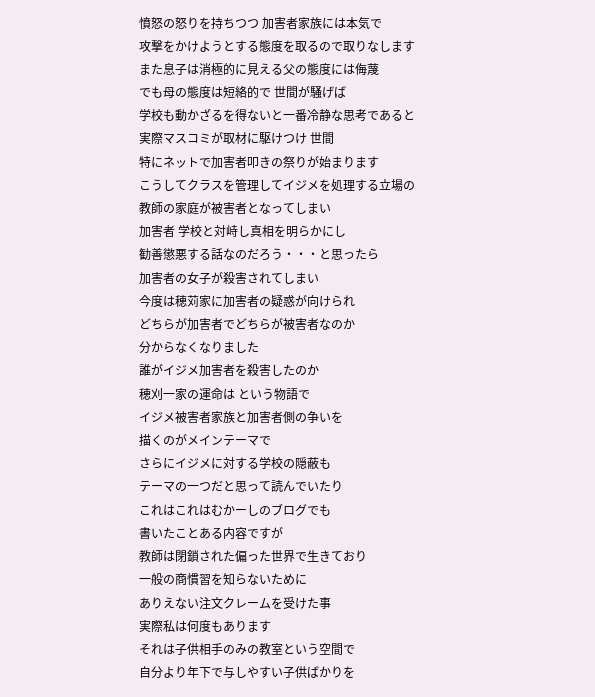憤怒の怒りを持ちつつ 加害者家族には本気で
攻撃をかけようとする態度を取るので取りなします
また息子は消極的に見える父の態度には侮蔑
でも母の態度は短絡的で 世間が騒げば
学校も動かざるを得ないと一番冷静な思考であると
実際マスコミが取材に駆けつけ 世間
特にネットで加害者叩きの祭りが始まります
こうしてクラスを管理してイジメを処理する立場の
教師の家庭が被害者となってしまい
加害者 学校と対峙し真相を明らかにし
勧善懲悪する話なのだろう・・・と思ったら
加害者の女子が殺害されてしまい
今度は穂苅家に加害者の疑惑が向けられ
どちらが加害者でどちらが被害者なのか
分からなくなりました
誰がイジメ加害者を殺害したのか
穂刈一家の運命は という物語で
イジメ被害者家族と加害者側の争いを
描くのがメインテーマで
さらにイジメに対する学校の隠蔽も
テーマの一つだと思って読んでいたり
これはこれはむかーしのブログでも
書いたことある内容ですが
教師は閉鎖された偏った世界で生きており
一般の商慣習を知らないために
ありえない注文クレームを受けた事
実際私は何度もあります
それは子供相手のみの教室という空間で
自分より年下で与しやすい子供ばかりを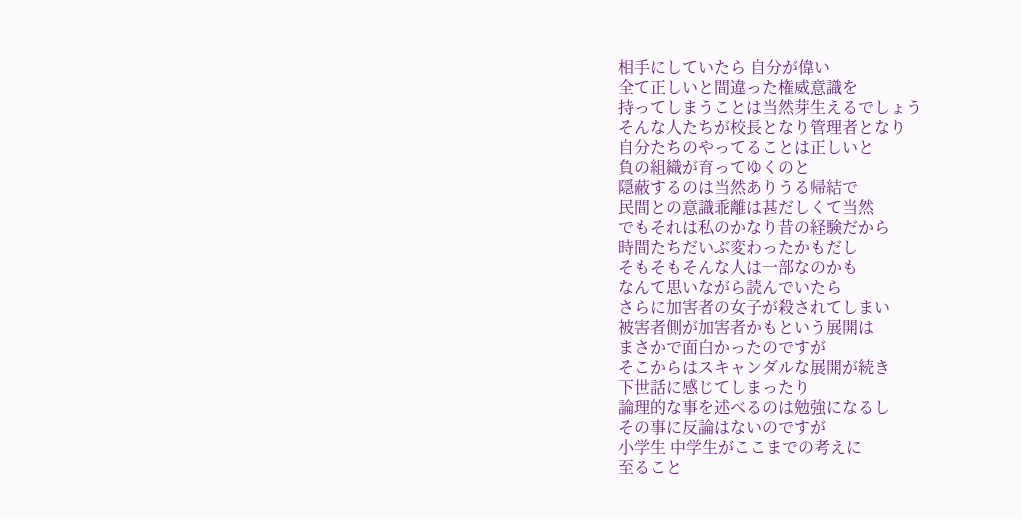相手にしていたら 自分が偉い
全て正しいと間違った権威意識を
持ってしまうことは当然芽生えるでしょう
そんな人たちが校長となり管理者となり
自分たちのやってることは正しいと
負の組織が育ってゆくのと
隠蔽するのは当然ありうる帰結で
民間との意識乖離は甚だしくて当然
でもそれは私のかなり昔の経験だから
時間たちだいぶ変わったかもだし
そもそもそんな人は一部なのかも
なんて思いながら読んでいたら
さらに加害者の女子が殺されてしまい
被害者側が加害者かもという展開は
まさかで面白かったのですが
そこからはスキャンダルな展開が続き
下世話に感じてしまったり
論理的な事を述べるのは勉強になるし
その事に反論はないのですが
小学生 中学生がここまでの考えに
至ること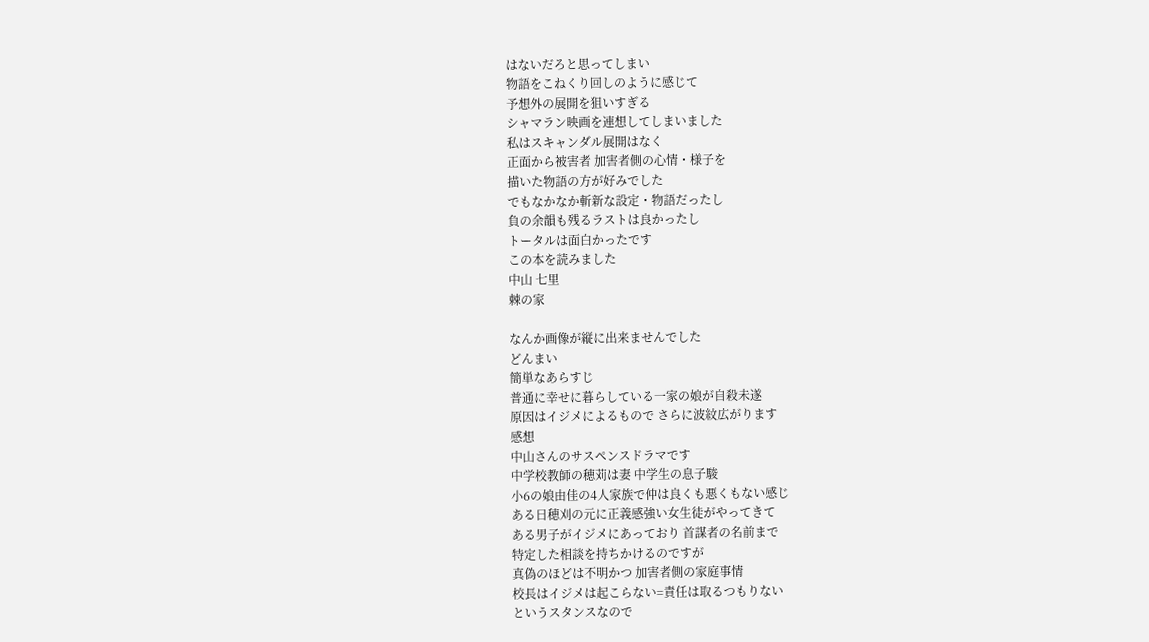はないだろと思ってしまい
物語をこねくり回しのように感じて
予想外の展開を狙いすぎる
シャマラン映画を連想してしまいました
私はスキャンダル展開はなく
正面から被害者 加害者側の心情・様子を
描いた物語の方が好みでした
でもなかなか斬新な設定・物語だったし
負の余韻も残るラストは良かったし
トータルは面白かったです
この本を読みました
中山 七里
棘の家

なんか画像が縦に出来ませんでした
どんまい
簡単なあらすじ
普通に幸せに暮らしている一家の娘が自殺未遂
原因はイジメによるもので さらに波紋広がります
感想
中山さんのサスペンスドラマです
中学校教師の穂苅は妻 中学生の息子駿
小6の娘由佳の4人家族で仲は良くも悪くもない感じ
ある日穂刈の元に正義感強い女生徒がやってきて
ある男子がイジメにあっており 首謀者の名前まで
特定した相談を持ちかけるのですが
真偽のほどは不明かつ 加害者側の家庭事情
校長はイジメは起こらない=責任は取るつもりない
というスタンスなので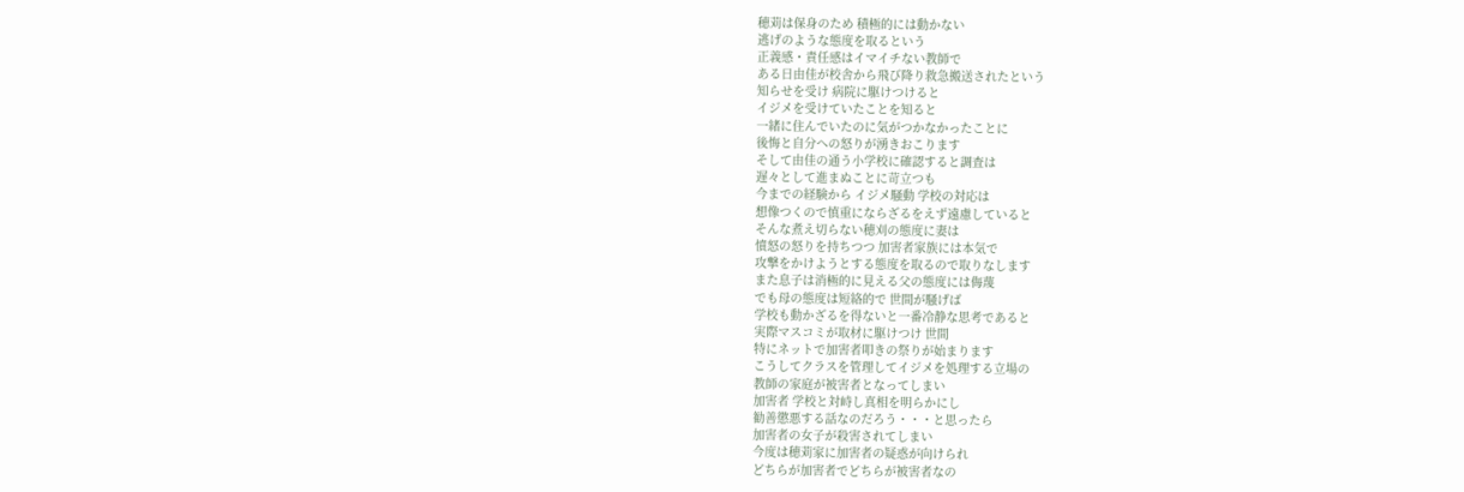穂苅は保身のため 積極的には動かない
逃げのような態度を取るという
正義感・責任感はイマイチない教師で
ある日由佳が校舎から飛び降り救急搬送されたという
知らせを受け 病院に駆けつけると
イジメを受けていたことを知ると
一緒に住んでいたのに気がつかなかったことに
後悔と自分への怒りが湧きおこります
そして由佳の通う小学校に確認すると調査は
遅々として進まぬことに苛立つも
今までの経験から イジメ騒動 学校の対応は
想像つくので慎重にならざるをえず遠慮していると
そんな煮え切らない穂刈の態度に妻は
憤怒の怒りを持ちつつ 加害者家族には本気で
攻撃をかけようとする態度を取るので取りなします
また息子は消極的に見える父の態度には侮蔑
でも母の態度は短絡的で 世間が騒げば
学校も動かざるを得ないと一番冷静な思考であると
実際マスコミが取材に駆けつけ 世間
特にネットで加害者叩きの祭りが始まります
こうしてクラスを管理してイジメを処理する立場の
教師の家庭が被害者となってしまい
加害者 学校と対峙し真相を明らかにし
勧善懲悪する話なのだろう・・・と思ったら
加害者の女子が殺害されてしまい
今度は穂苅家に加害者の疑惑が向けられ
どちらが加害者でどちらが被害者なの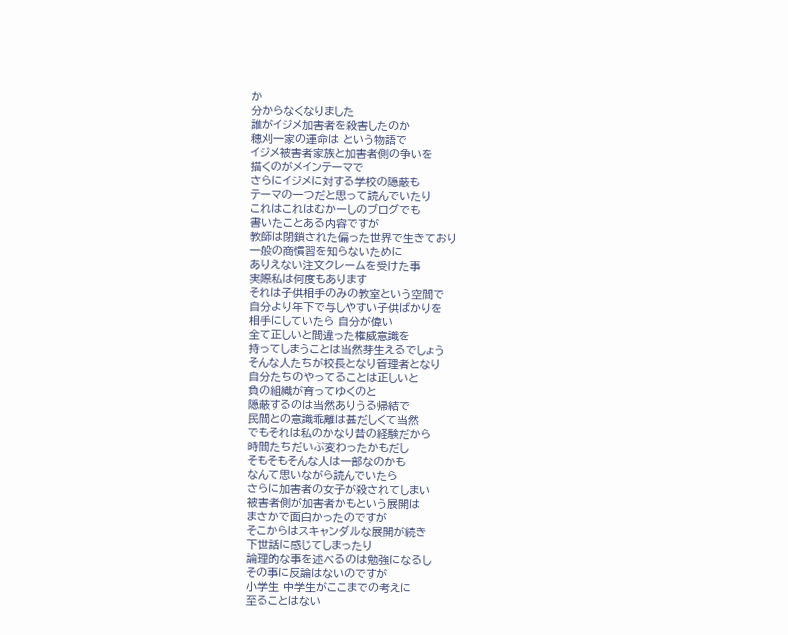か
分からなくなりました
誰がイジメ加害者を殺害したのか
穂刈一家の運命は という物語で
イジメ被害者家族と加害者側の争いを
描くのがメインテーマで
さらにイジメに対する学校の隠蔽も
テーマの一つだと思って読んでいたり
これはこれはむかーしのブログでも
書いたことある内容ですが
教師は閉鎖された偏った世界で生きており
一般の商慣習を知らないために
ありえない注文クレームを受けた事
実際私は何度もあります
それは子供相手のみの教室という空間で
自分より年下で与しやすい子供ばかりを
相手にしていたら 自分が偉い
全て正しいと間違った権威意識を
持ってしまうことは当然芽生えるでしょう
そんな人たちが校長となり管理者となり
自分たちのやってることは正しいと
負の組織が育ってゆくのと
隠蔽するのは当然ありうる帰結で
民間との意識乖離は甚だしくて当然
でもそれは私のかなり昔の経験だから
時間たちだいぶ変わったかもだし
そもそもそんな人は一部なのかも
なんて思いながら読んでいたら
さらに加害者の女子が殺されてしまい
被害者側が加害者かもという展開は
まさかで面白かったのですが
そこからはスキャンダルな展開が続き
下世話に感じてしまったり
論理的な事を述べるのは勉強になるし
その事に反論はないのですが
小学生 中学生がここまでの考えに
至ることはない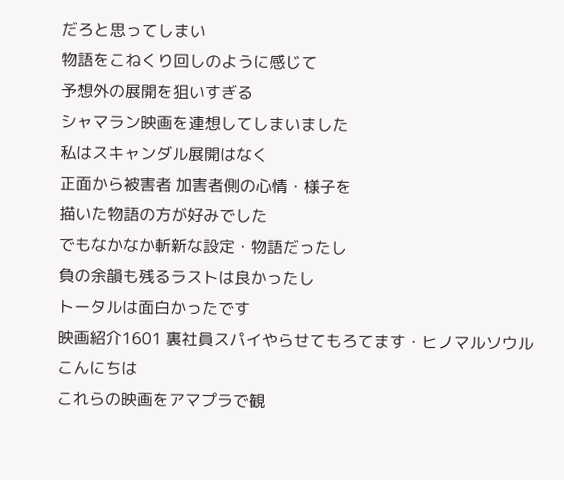だろと思ってしまい
物語をこねくり回しのように感じて
予想外の展開を狙いすぎる
シャマラン映画を連想してしまいました
私はスキャンダル展開はなく
正面から被害者 加害者側の心情・様子を
描いた物語の方が好みでした
でもなかなか斬新な設定・物語だったし
負の余韻も残るラストは良かったし
トータルは面白かったです
映画紹介1601 裏社員スパイやらせてもろてます・ヒノマルソウル
こんにちは
これらの映画をアマプラで観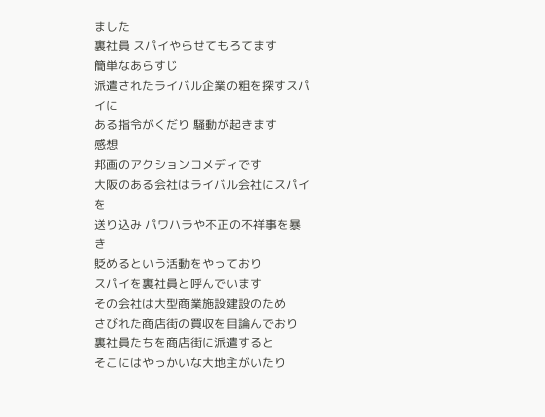ました
裏社員 スパイやらせてもろてます
簡単なあらすじ
派遣されたライバル企業の粗を探すスパイに
ある指令がくだり 騒動が起きます
感想
邦画のアクションコメディです
大阪のある会社はライバル会社にスパイを
送り込み パワハラや不正の不祥事を暴き
貶めるという活動をやっており
スパイを裏社員と呼んでいます
その会社は大型商業施設建設のため
さびれた商店街の買収を目論んでおり
裏社員たちを商店街に派遣すると
そこにはやっかいな大地主がいたり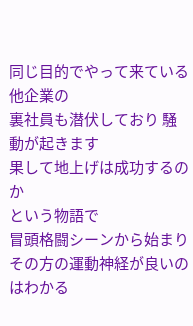同じ目的でやって来ている他企業の
裏社員も潜伏しており 騒動が起きます
果して地上げは成功するのか
という物語で
冒頭格闘シーンから始まり
その方の運動神経が良いのはわかる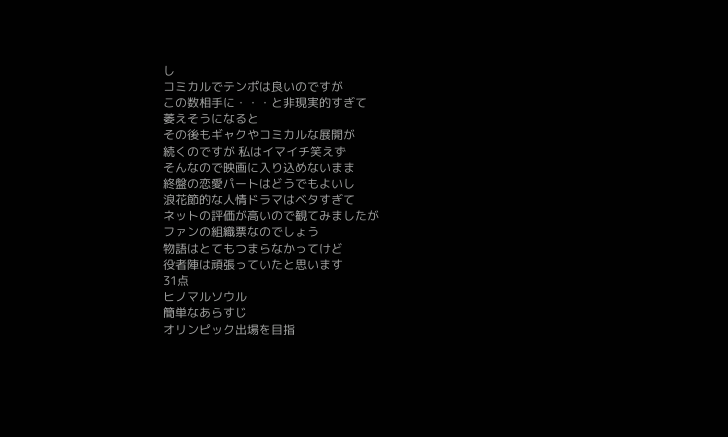し
コミカルでテンポは良いのですが
この数相手に・・・と非現実的すぎて
萎えそうになると
その後もギャクやコミカルな展開が
続くのですが 私はイマイチ笑えず
そんなので映画に入り込めないまま
終盤の恋愛パートはどうでもよいし
浪花節的な人情ドラマはベタすぎて
ネットの評価が高いので観てみましたが
ファンの組織票なのでしょう
物語はとてもつまらなかってけど
役者陣は頑張っていたと思います
31点
ヒノマルソウル
簡単なあらすじ
オリンピック出場を目指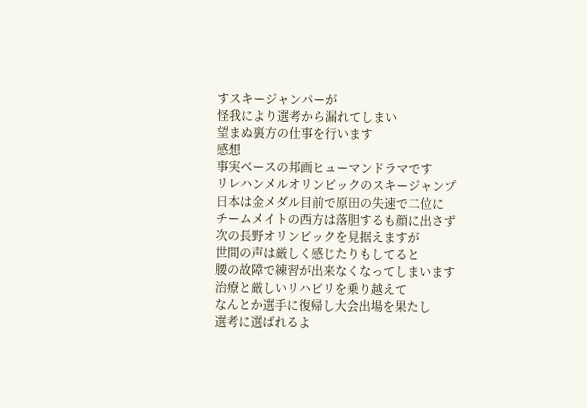すスキージャンパーが
怪我により選考から漏れてしまい
望まぬ裏方の仕事を行います
感想
事実ベースの邦画ヒューマンドラマです
リレハンメルオリンピックのスキージャンプ
日本は金メダル目前で原田の失速で二位に
チームメイトの西方は落胆するも顔に出さず
次の長野オリンピックを見据えますが
世間の声は厳しく感じたりもしてると
腰の故障で練習が出来なくなってしまいます
治療と厳しいリハビリを乗り越えて
なんとか選手に復帰し大会出場を果たし
選考に選ばれるよ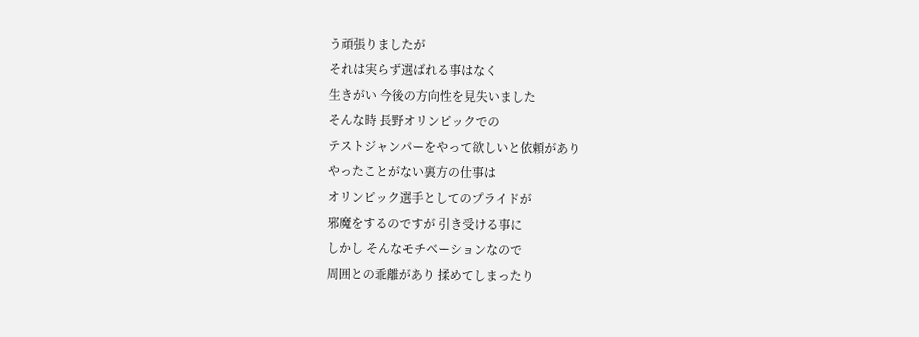う頑張りましたが
それは実らず選ばれる事はなく
生きがい 今後の方向性を見失いました
そんな時 長野オリンピックでの
テストジャンパーをやって欲しいと依頼があり
やったことがない裏方の仕事は
オリンピック選手としてのプライドが
邪魔をするのですが 引き受ける事に
しかし そんなモチベーションなので
周囲との乖離があり 揉めてしまったり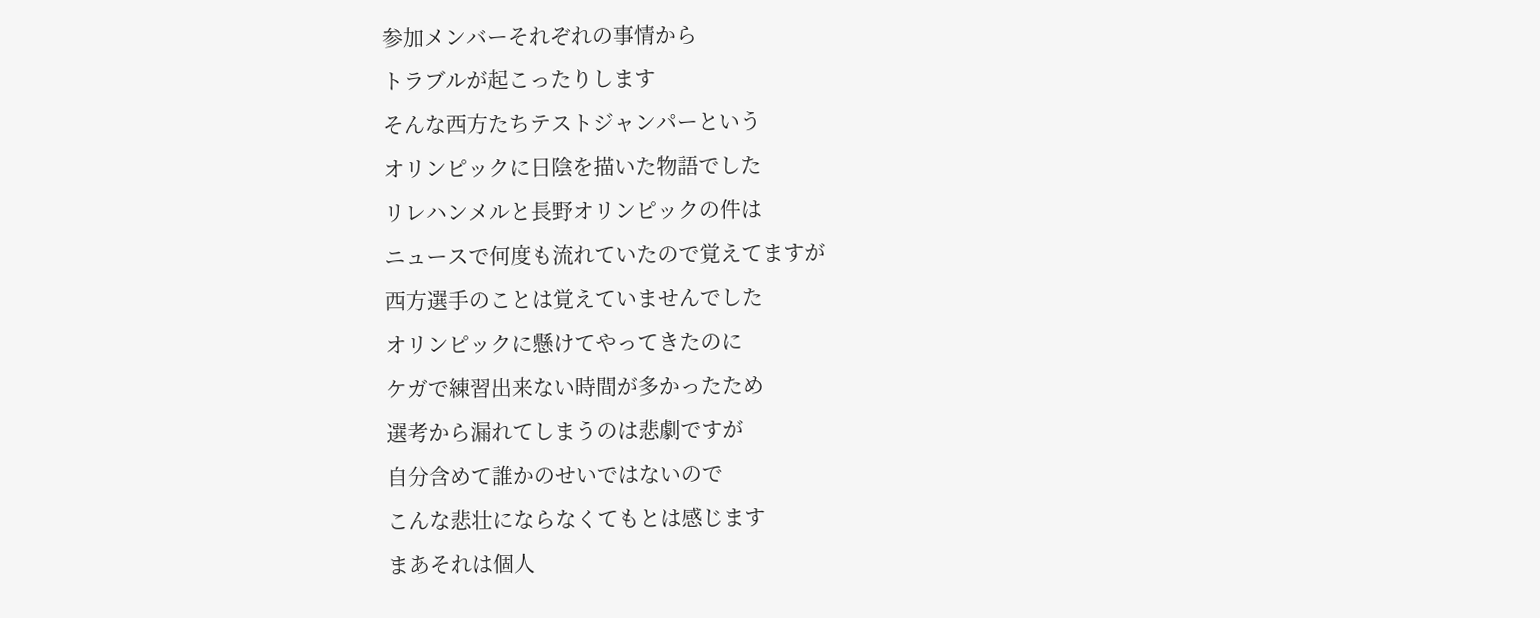参加メンバーそれぞれの事情から
トラブルが起こったりします
そんな西方たちテストジャンパーという
オリンピックに日陰を描いた物語でした
リレハンメルと長野オリンピックの件は
ニュースで何度も流れていたので覚えてますが
西方選手のことは覚えていませんでした
オリンピックに懸けてやってきたのに
ケガで練習出来ない時間が多かったため
選考から漏れてしまうのは悲劇ですが
自分含めて誰かのせいではないので
こんな悲壮にならなくてもとは感じます
まあそれは個人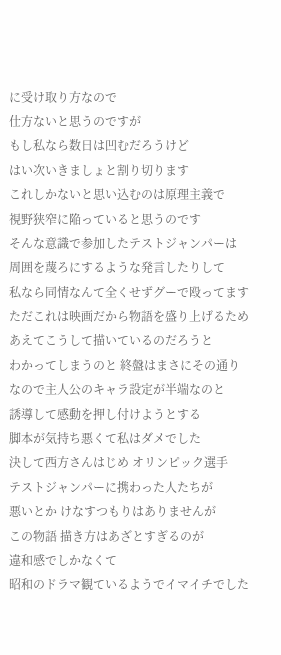に受け取り方なので
仕方ないと思うのですが
もし私なら数日は凹むだろうけど
はい次いきましょと割り切ります
これしかないと思い込むのは原理主義で
視野狭窄に陥っていると思うのです
そんな意識で参加したテストジャンパーは
周囲を蔑ろにするような発言したりして
私なら同情なんて全くせずグーで殴ってます
ただこれは映画だから物語を盛り上げるため
あえてこうして描いているのだろうと
わかってしまうのと 終盤はまさにその通り
なので主人公のキャラ設定が半端なのと
誘導して感動を押し付けようとする
脚本が気持ち悪くて私はダメでした
決して西方さんはじめ オリンピック選手
テストジャンパーに携わった人たちが
悪いとか けなすつもりはありませんが
この物語 描き方はあざとすぎるのが
違和感でしかなくて
昭和のドラマ観ているようでイマイチでした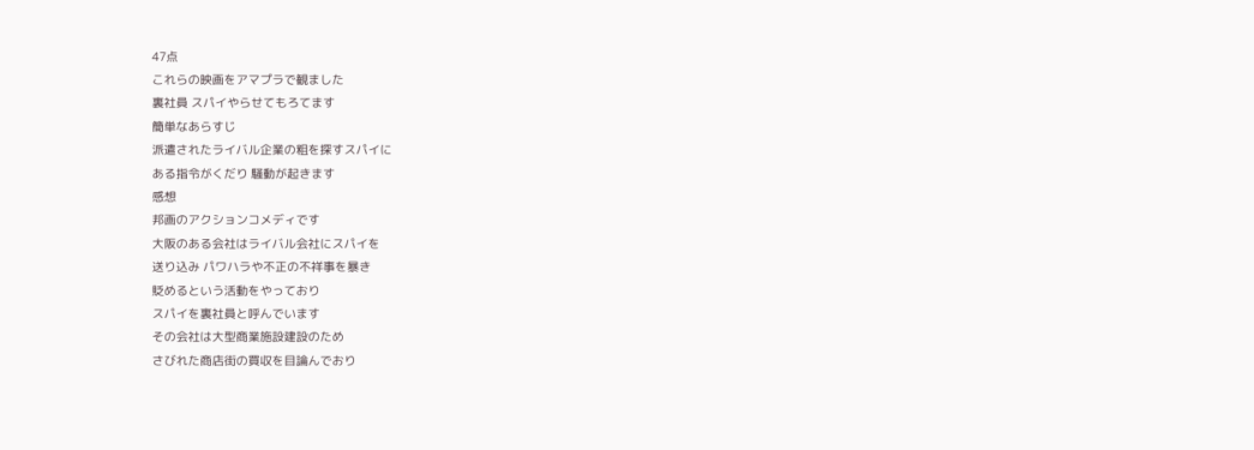47点
これらの映画をアマプラで観ました
裏社員 スパイやらせてもろてます
簡単なあらすじ
派遣されたライバル企業の粗を探すスパイに
ある指令がくだり 騒動が起きます
感想
邦画のアクションコメディです
大阪のある会社はライバル会社にスパイを
送り込み パワハラや不正の不祥事を暴き
貶めるという活動をやっており
スパイを裏社員と呼んでいます
その会社は大型商業施設建設のため
さびれた商店街の買収を目論んでおり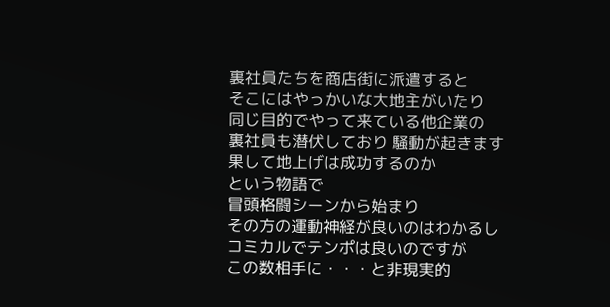裏社員たちを商店街に派遣すると
そこにはやっかいな大地主がいたり
同じ目的でやって来ている他企業の
裏社員も潜伏しており 騒動が起きます
果して地上げは成功するのか
という物語で
冒頭格闘シーンから始まり
その方の運動神経が良いのはわかるし
コミカルでテンポは良いのですが
この数相手に・・・と非現実的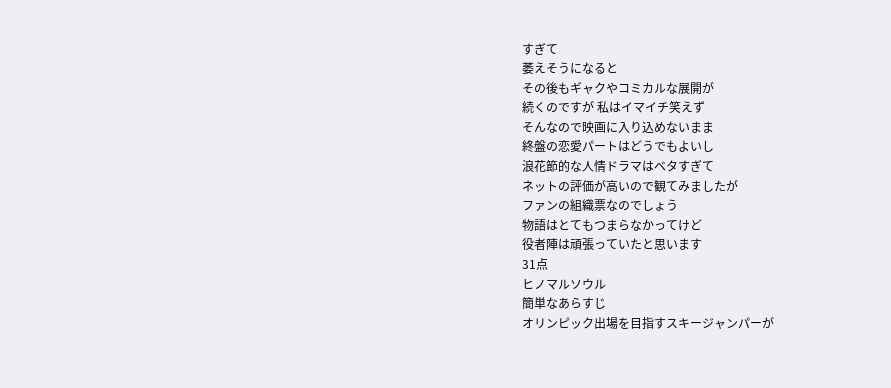すぎて
萎えそうになると
その後もギャクやコミカルな展開が
続くのですが 私はイマイチ笑えず
そんなので映画に入り込めないまま
終盤の恋愛パートはどうでもよいし
浪花節的な人情ドラマはベタすぎて
ネットの評価が高いので観てみましたが
ファンの組織票なのでしょう
物語はとてもつまらなかってけど
役者陣は頑張っていたと思います
31点
ヒノマルソウル
簡単なあらすじ
オリンピック出場を目指すスキージャンパーが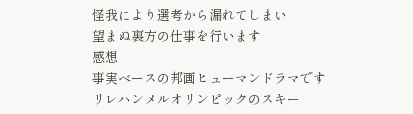怪我により選考から漏れてしまい
望まぬ裏方の仕事を行います
感想
事実ベースの邦画ヒューマンドラマです
リレハンメルオリンピックのスキー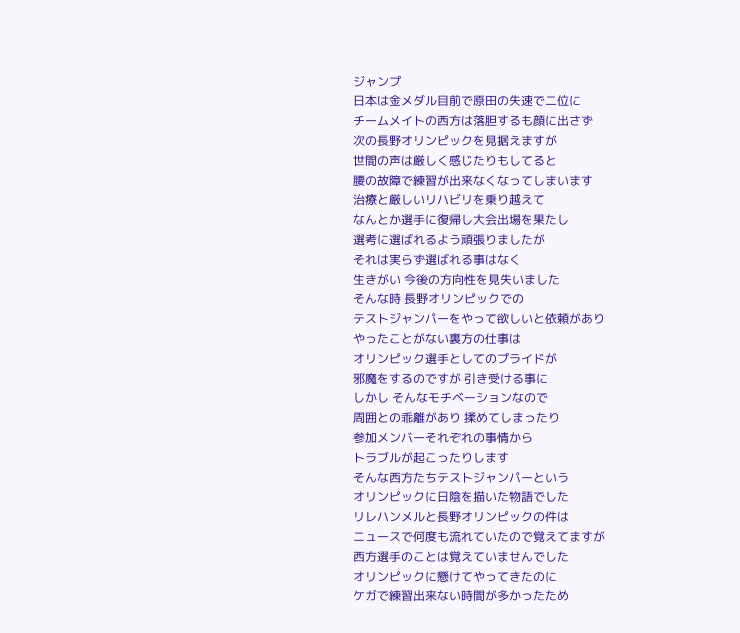ジャンプ
日本は金メダル目前で原田の失速で二位に
チームメイトの西方は落胆するも顔に出さず
次の長野オリンピックを見据えますが
世間の声は厳しく感じたりもしてると
腰の故障で練習が出来なくなってしまいます
治療と厳しいリハビリを乗り越えて
なんとか選手に復帰し大会出場を果たし
選考に選ばれるよう頑張りましたが
それは実らず選ばれる事はなく
生きがい 今後の方向性を見失いました
そんな時 長野オリンピックでの
テストジャンパーをやって欲しいと依頼があり
やったことがない裏方の仕事は
オリンピック選手としてのプライドが
邪魔をするのですが 引き受ける事に
しかし そんなモチベーションなので
周囲との乖離があり 揉めてしまったり
参加メンバーそれぞれの事情から
トラブルが起こったりします
そんな西方たちテストジャンパーという
オリンピックに日陰を描いた物語でした
リレハンメルと長野オリンピックの件は
ニュースで何度も流れていたので覚えてますが
西方選手のことは覚えていませんでした
オリンピックに懸けてやってきたのに
ケガで練習出来ない時間が多かったため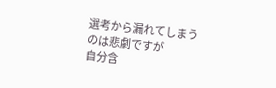選考から漏れてしまうのは悲劇ですが
自分含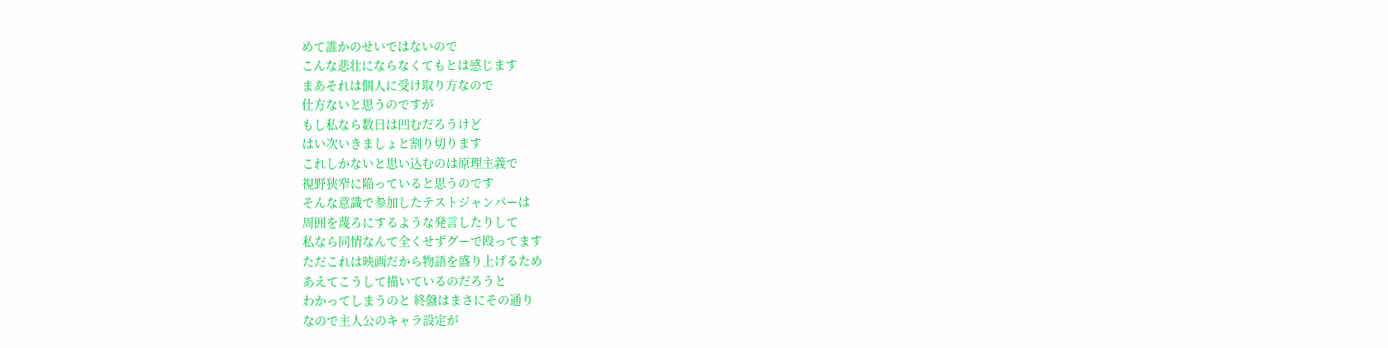めて誰かのせいではないので
こんな悲壮にならなくてもとは感じます
まあそれは個人に受け取り方なので
仕方ないと思うのですが
もし私なら数日は凹むだろうけど
はい次いきましょと割り切ります
これしかないと思い込むのは原理主義で
視野狭窄に陥っていると思うのです
そんな意識で参加したテストジャンパーは
周囲を蔑ろにするような発言したりして
私なら同情なんて全くせずグーで殴ってます
ただこれは映画だから物語を盛り上げるため
あえてこうして描いているのだろうと
わかってしまうのと 終盤はまさにその通り
なので主人公のキャラ設定が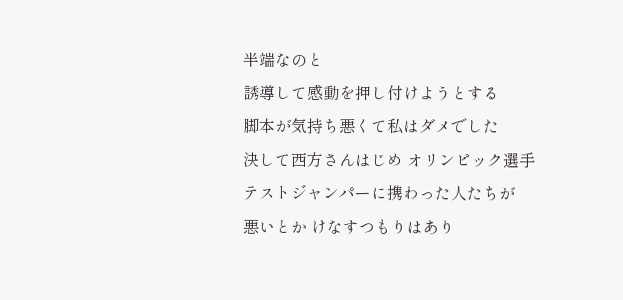半端なのと
誘導して感動を押し付けようとする
脚本が気持ち悪くて私はダメでした
決して西方さんはじめ オリンピック選手
テストジャンパーに携わった人たちが
悪いとか けなすつもりはあり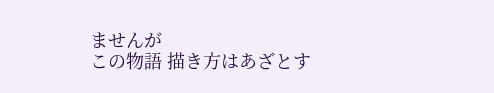ませんが
この物語 描き方はあざとす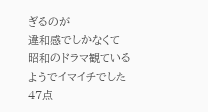ぎるのが
違和感でしかなくて
昭和のドラマ観ているようでイマイチでした
47点